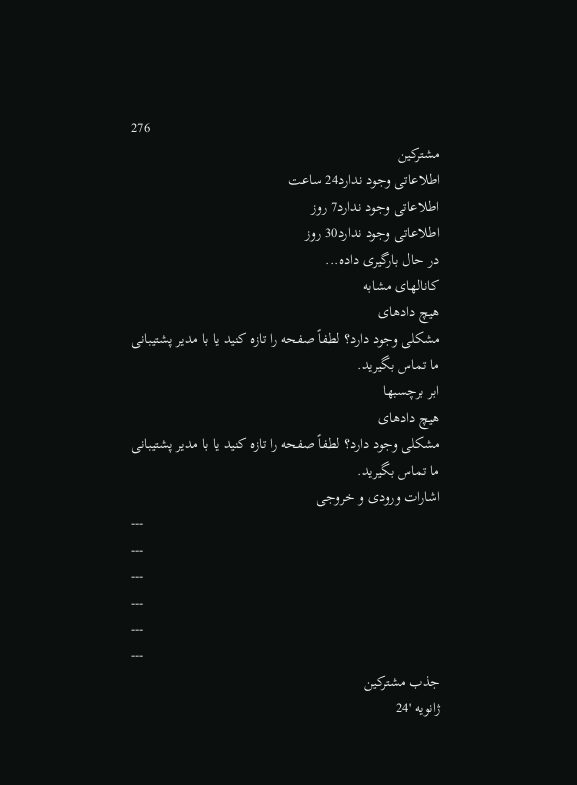276
مشترکین
اطلاعاتی وجود ندارد24 ساعت
اطلاعاتی وجود ندارد7 روز
اطلاعاتی وجود ندارد30 روز
در حال بارگیری داده...
کانالهای مشابه
هیچ دادهای
مشکلی وجود دارد؟ لطفاً صفحه را تازه کنید یا با مدیر پشتیبانی ما تماس بگیرید.
ابر برچسبها
هیچ دادهای
مشکلی وجود دارد؟ لطفاً صفحه را تازه کنید یا با مدیر پشتیبانی ما تماس بگیرید.
اشارات ورودی و خروجی
---
---
---
---
---
---
جذب مشترکین
ژانویه '24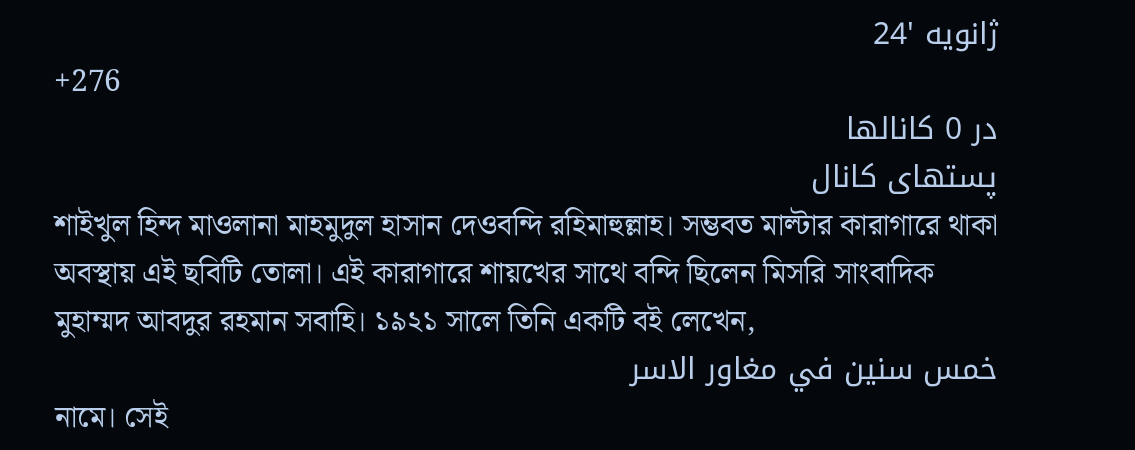ژانویه '24
+276
در 0 کانالها
پستهای کانال
শাইখুল হিন্দ মাওলানা মাহমুদুল হাসান দেওবন্দি রহিমাহুল্লাহ। সম্ভবত মাল্টার কারাগারে থাকা অবস্থায় এই ছবিটি তোলা। এই কারাগারে শায়খের সাথে বন্দি ছিলেন মিসরি সাংবাদিক মুহাম্মদ আবদুর রহমান সবাহি। ১৯২১ সালে তিনি একটি বই লেখেন,
خمس سنين في مغاور الاسر
নামে। সেই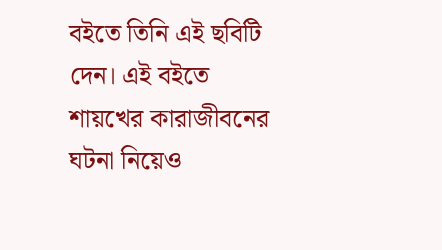বইতে তিনি এই ছবিটি দেন। এই বইতে শায়খের কারাজীবনের ঘটনা নিয়েও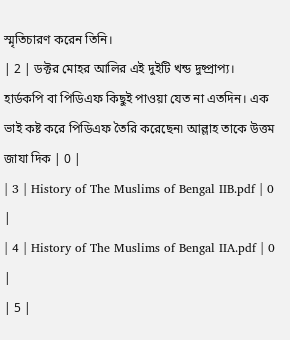স্মৃতিচারণ করেন তিনি।
| 2 | ডক্টর মোহর আলির এই দুইটি খন্ড দুষ্প্রাপ্য। হার্ডকপি বা পিডিএফ কিছুই পাওয়া যেত না এতদিন। এক ভাই কষ্ট করে পিডিএফ তৈরি করেছেন৷ আল্লাহ তাকে উত্তম জাযা দিক | 0 |
| 3 | History of The Muslims of Bengal IIB.pdf | 0 |
| 4 | History of The Muslims of Bengal IIA.pdf | 0 |
| 5 |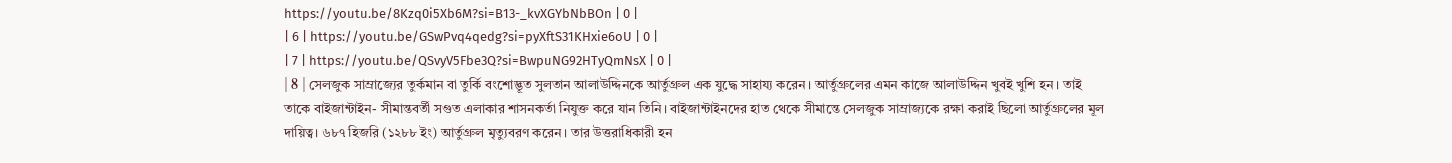https://youtu.be/8Kzq0i5Xb6M?si=B13-_kvXGYbNbBOn | 0 |
| 6 | https://youtu.be/GSwPvq4qedg?si=pyXftS31KHxie6oU | 0 |
| 7 | https://youtu.be/QSvyV5Fbe3Q?si=BwpuNG92HTyQmNsX | 0 |
| 8 | সেলজুক সাম্রাজ্যের তুর্কমান বা তুর্কি বংশোদ্ভূত সুলতান আলাউদ্দিনকে আর্তুগ্রুল এক যুদ্ধে সাহায্য করেন। আর্তুগ্রুলের এমন কাজে আলাউদ্দিন খুবই খুশি হন। তাই তাকে বাইজান্টাইন- সীমান্তবর্তী সগুত এলাকার শাসনকর্তা নিযুক্ত করে যান তিনি। বাইজান্টাইনদের হাত থেকে সীমান্তে সেলজুক সাম্রাজ্যকে রক্ষা করাই ছিলো আর্তুগ্রুলের মূল দায়িত্ব। ৬৮৭ হিজরি (১২৮৮ ইং) আর্তুগ্রুল মৃত্যুবরণ করেন। তার উত্তরাধিকারী হন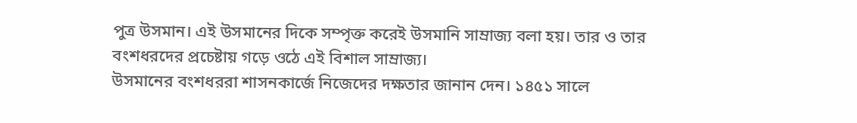পুত্র উসমান। এই উসমানের দিকে সম্পৃক্ত করেই উসমানি সাম্রাজ্য বলা হয়। তার ও তার বংশধরদের প্রচেষ্টায় গড়ে ওঠে এই বিশাল সাম্রাজ্য।
উসমানের বংশধররা শাসনকার্জে নিজেদের দক্ষতার জানান দেন। ১৪৫১ সালে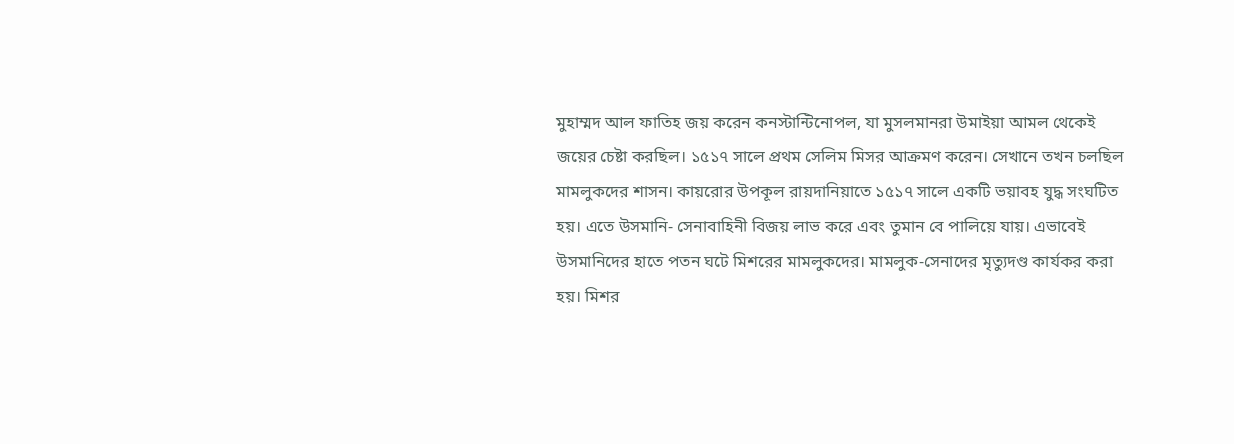মুহাম্মদ আল ফাতিহ জয় করেন কনস্টান্টিনোপল, যা মুসলমানরা উমাইয়া আমল থেকেই জয়ের চেষ্টা করছিল। ১৫১৭ সালে প্রথম সেলিম মিসর আক্রমণ করেন। সেখানে তখন চলছিল মামলুকদের শাসন। কায়রোর উপকূল রায়দানিয়াতে ১৫১৭ সালে একটি ভয়াবহ যুদ্ধ সংঘটিত হয়। এতে উসমানি- সেনাবাহিনী বিজয় লাভ করে এবং তুমান বে পালিয়ে যায়। এভাবেই উসমানিদের হাতে পতন ঘটে মিশরের মামলুকদের। মামলুক-সেনাদের মৃত্যুদণ্ড কার্যকর করা হয়। মিশর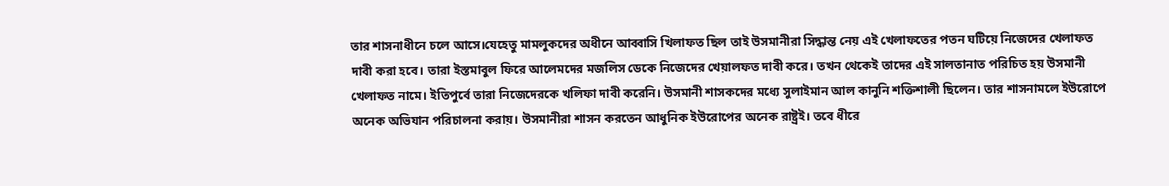তার শাসনাধীনে চলে আসে।যেহেতু মামলুকদের অধীনে আব্বাসি খিলাফত ছিল তাই উসমানীরা সিদ্ধান্ত নেয় এই খেলাফতের পতন ঘটিয়ে নিজেদের খেলাফত দাবী করা হবে। তারা ইস্তমাবুল ফিরে আলেমদের মজলিস ডেকে নিজেদের খেয়ালফত দাবী করে। তখন থেকেই তাদের এই সালতানাত পরিচিত হয় উসমানী খেলাফত নামে। ইতিপুর্বে তারা নিজেদেরকে খলিফা দাবী করেনি। উসমানী শাসকদের মধ্যে সুলাইমান আল কানুনি শক্তিশালী ছিলেন। তার শাসনামলে ইউরোপে অনেক অভিযান পরিচালনা করায়। উসমানীরা শাসন করতেন আধুনিক ইউরোপের অনেক রাষ্ট্রই। তবে ধীরে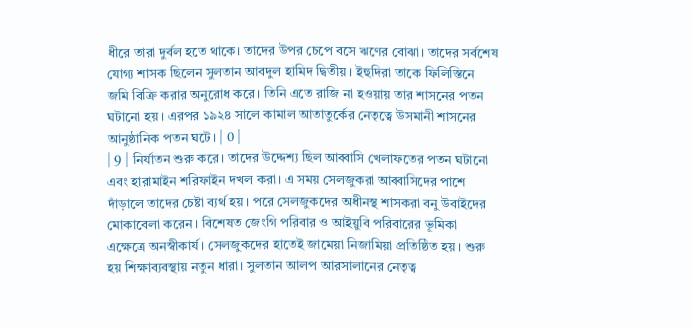ধীরে তারা দুর্বল হতে থাকে। তাদের উপর চেপে বসে ঋণের বোঝা। তাদের সর্বশেষ যোগ্য শাসক ছিলেন সুলতান আবদুল হামিদ দ্বিতীয়। ইহুদিরা তাকে ফিলিস্তিনে জমি বিক্রি করার অনুরোধ করে। তিনি এতে রাজি না হওয়ায় তার শাসনের পতন ঘটানো হয়। এরপর ১৯২৪ সালে কামাল আতাতুর্কের নেতৃত্বে উসমানী শাসনের আনুষ্ঠানিক পতন ঘটে। | 0 |
| 9 | নির্যাতন শুরু করে। তাদের উদ্দেশ্য ছিল আব্বাসি খেলাফতের পতন ঘটানো এবং হারামাইন শরিফাইন দখল করা। এ সময় সেলজুকরা আব্বাসিদের পাশে দাঁড়ালে তাদের চেষ্টা ব্যর্থ হয়। পরে সেলজুকদের অধীনস্থ শাসকরা বনু উবাইদের মোকাবেলা করেন। বিশেষত জেংগি পরিবার ও আইয়ুবি পরিবারের ভূমিকা এক্ষেত্রে অনস্বীকার্য। সেলজুকদের হাতেই জামেয়া নিজামিয়া প্রতিষ্ঠিত হয়। শুরু হয় শিক্ষাব্যবস্থায় নতুন ধারা। সুলতান আলপ আরসালানের নেতৃত্ব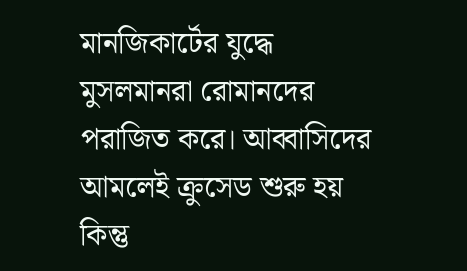মানজিকার্টের যুদ্ধে মুসলমানরা রোমানদের পরাজিত করে। আব্বাসিদের আমলেই ক্রুসেড শুরু হয় কিন্তু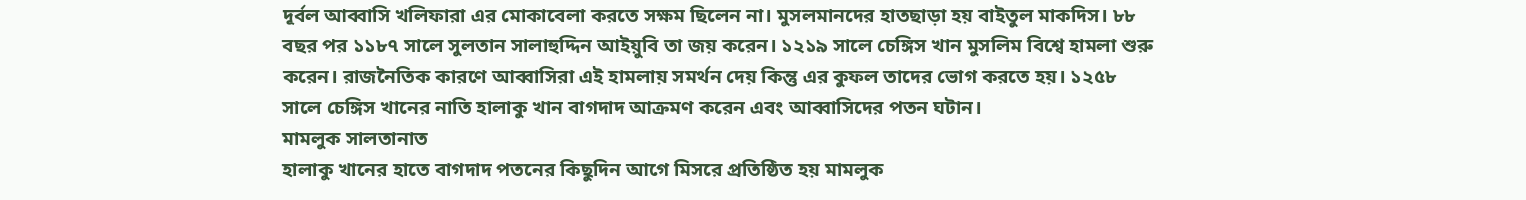দূর্বল আব্বাসি খলিফারা এর মোকাবেলা করতে সক্ষম ছিলেন না। মুসলমানদের হাতছাড়া হয় বাইতুল মাকদিস। ৮৮ বছর পর ১১৮৭ সালে সুলতান সালাহুদ্দিন আইয়ুবি তা জয় করেন। ১২১৯ সালে চেঙ্গিস খান মুসলিম বিশ্বে হামলা শুরু করেন। রাজনৈতিক কারণে আব্বাসিরা এই হামলায় সমর্থন দেয় কিন্তু এর কুফল তাদের ভোগ করতে হয়। ১২৫৮ সালে চেঙ্গিস খানের নাতি হালাকু খান বাগদাদ আক্রমণ করেন এবং আব্বাসিদের পতন ঘটান।
মামলুক সালতানাত
হালাকু খানের হাতে বাগদাদ পতনের কিছুদিন আগে মিসরে প্রতিষ্ঠিত হয় মামলুক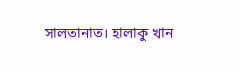সালতানাত। হালাকু খান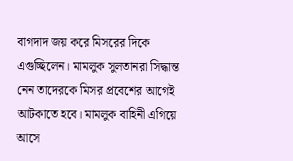বাগদাদ জয় করে মিসরের দিকে এগুচ্ছিলেন। মামলুক সুলতানরা সিদ্ধান্ত নেন তাদেরকে মিসর প্রবেশের আগেই আটকাতে হবে। মামলুক বাহিনী এগিয়ে আসে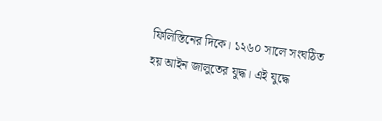ফিলিস্তিনের দিকে। ১২৬০ সালে সংঘঠিত হয় আইন জালুতের যুদ্ধ। এই যুদ্ধে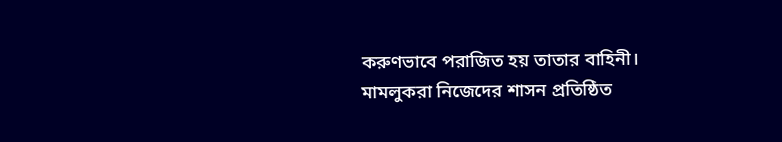করুণভাবে পরাজিত হয় তাতার বাহিনী। মামলুকরা নিজেদের শাসন প্রতিষ্ঠিত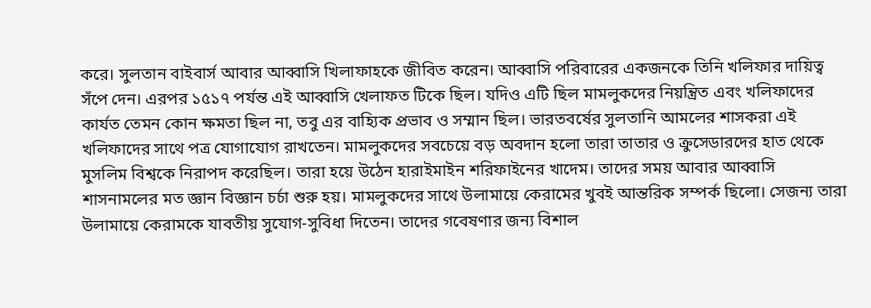করে। সুলতান বাইবার্স আবার আব্বাসি খিলাফাহকে জীবিত করেন। আব্বাসি পরিবারের একজনকে তিনি খলিফার দায়িত্ব সঁপে দেন। এরপর ১৫১৭ পর্যন্ত এই আব্বাসি খেলাফত টিকে ছিল। যদিও এটি ছিল মামলুকদের নিয়ন্ত্রিত এবং খলিফাদের কার্যত তেমন কোন ক্ষমতা ছিল না, তবু এর বাহ্যিক প্রভাব ও সম্মান ছিল। ভারতবর্ষের সুলতানি আমলের শাসকরা এই খলিফাদের সাথে পত্র যোগাযোগ রাখতেন। মামলুকদের সবচেয়ে বড় অবদান হলো তারা তাতার ও ক্রুসেডারদের হাত থেকে মুসলিম বিশ্বকে নিরাপদ করেছিল। তারা হয়ে উঠেন হারাইমাইন শরিফাইনের খাদেম। তাদের সময় আবার আব্বাসি শাসনামলের মত জ্ঞান বিজ্ঞান চর্চা শুরু হয়। মামলুকদের সাথে উলামায়ে কেরামের খুবই আন্তরিক সম্পর্ক ছিলো। সেজন্য তারা উলামায়ে কেরামকে যাবতীয় সুযোগ-সুবিধা দিতেন। তাদের গবেষণার জন্য বিশাল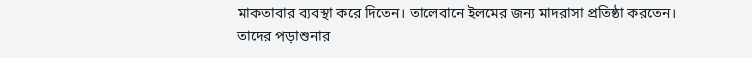মাকতাবার ব্যবস্থা করে দিতেন। তালেবানে ইলমের জন্য মাদরাসা প্রতিষ্ঠা করতেন। তাদের পড়াশুনার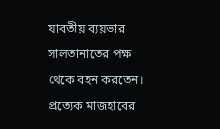যাবতীয় ব্যয়ভার সালতানাতের পক্ষ থেকে বহন করতেন। প্রত্যেক মাজহাবের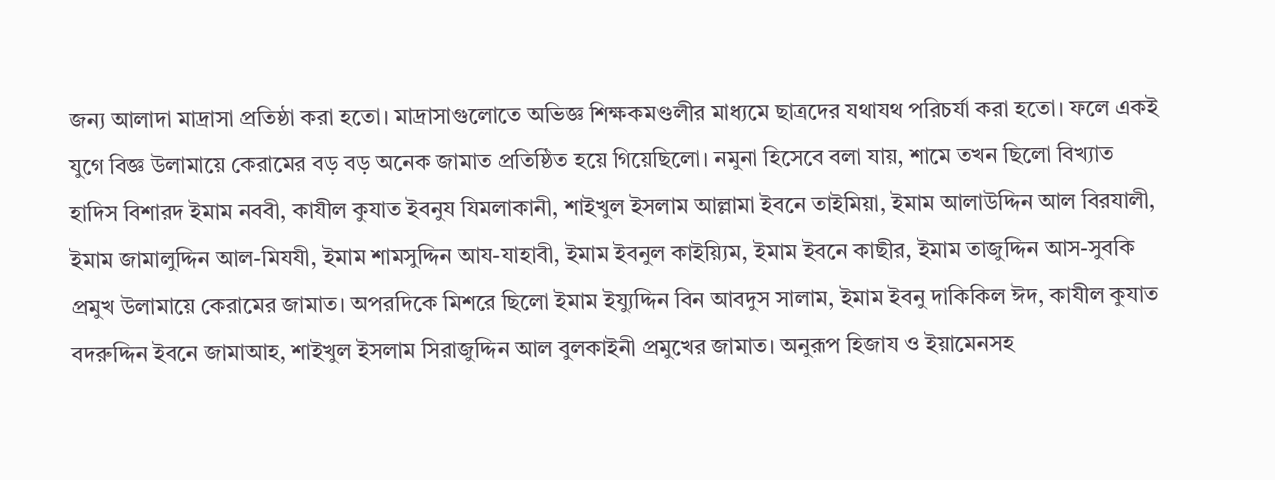জন্য আলাদা মাদ্রাসা প্রতিষ্ঠা করা হতো। মাদ্রাসাগুলোতে অভিজ্ঞ শিক্ষকমণ্ডলীর মাধ্যমে ছাত্রদের যথাযথ পরিচর্যা করা হতো। ফলে একই যুগে বিজ্ঞ উলামায়ে কেরামের বড় বড় অনেক জামাত প্রতিষ্ঠিত হয়ে গিয়েছিলো। নমুনা হিসেবে বলা যায়, শামে তখন ছিলো বিখ্যাত হাদিস বিশারদ ইমাম নববী, কাযীল কুযাত ইবনুয যিমলাকানী, শাইখুল ইসলাম আল্লামা ইবনে তাইমিয়া, ইমাম আলাউদ্দিন আল বিরযালী, ইমাম জামালুদ্দিন আল-মিযযী, ইমাম শামসুদ্দিন আয-যাহাবী, ইমাম ইবনুল কাইয়্যিম, ইমাম ইবনে কাছীর, ইমাম তাজুদ্দিন আস-সুবকি প্রমুখ উলামায়ে কেরামের জামাত। অপরদিকে মিশরে ছিলো ইমাম ইয্যুদ্দিন বিন আবদুস সালাম, ইমাম ইবনু দাকিকিল ঈদ, কাযীল কুযাত বদরুদ্দিন ইবনে জামাআহ, শাইখুল ইসলাম সিরাজুদ্দিন আল বুলকাইনী প্রমুখের জামাত। অনুরূপ হিজায ও ইয়ামেনসহ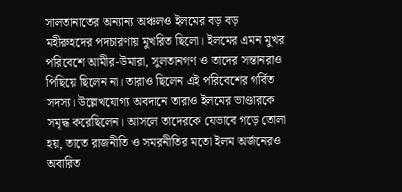সালতানাতের অন্যান্য অঞ্চলও ইলমের বড় বড় মহীরুহদের পদচারণায় মুখরিত ছিলো। ইলমের এমন মুখর পরিবেশে আমীর-উমারা, সুলতানগণ ও তাদের সন্তানরাও পিছিয়ে ছিলেন না। তারাও ছিলেন এই পরিবেশের গর্বিত সদস্য। উল্লেখযোগ্য অবদানে তারাও ইলমের ভাণ্ডারকে সমৃদ্ধ করেছিলেন। আসলে তাদেরকে যেভাবে গড়ে তোলা হয়, তাতে রাজনীতি ও সমরনীতির মতো ইলম অর্জনেরও অবারিত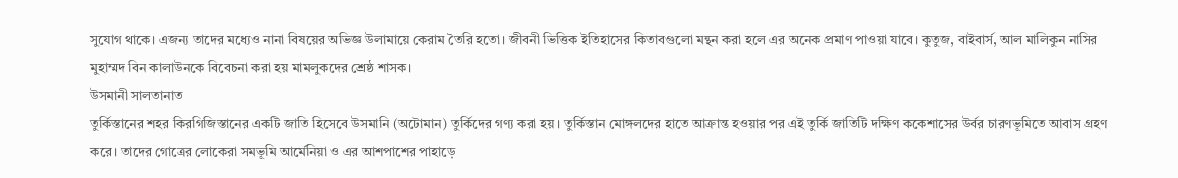সুযোগ থাকে। এজন্য তাদের মধ্যেও নানা বিষয়ের অভিজ্ঞ উলামায়ে কেরাম তৈরি হতো। জীবনী ভিত্তিক ইতিহাসের কিতাবগুলো মন্থন করা হলে এর অনেক প্রমাণ পাওয়া যাবে। কুতুজ, বাইবার্স, আল মালিকুন নাসির মুহাম্মদ বিন কালাউনকে বিবেচনা করা হয় মামলুকদের শ্রেষ্ঠ শাসক।
উসমানী সালতানাত
তুর্কিস্তানের শহর কিরগিজিস্তানের একটি জাতি হিসেবে উসমানি (অটোমান) তুর্কিদের গণ্য করা হয়। তুর্কিস্তান মোঙ্গলদের হাতে আক্রান্ত হওয়ার পর এই তুর্কি জাতিটি দক্ষিণ ককেশাসের উর্বর চারণভূমিতে আবাস গ্রহণ করে। তাদের গোত্রের লোকেরা সমভূমি আর্মেনিয়া ও এর আশপাশের পাহাড়ে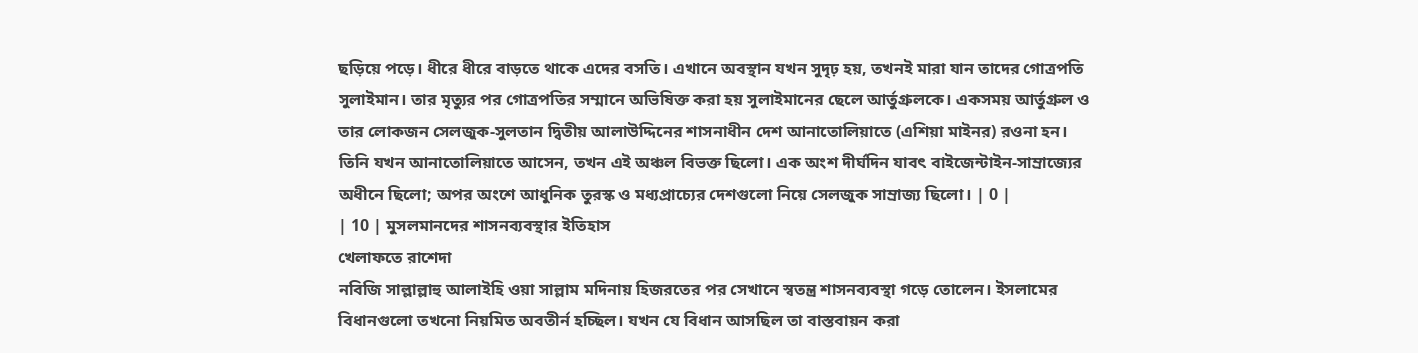ছড়িয়ে পড়ে। ধীরে ধীরে বাড়তে থাকে এদের বসতি। এখানে অবস্থান যখন সুদৃঢ় হয়, তখনই মারা যান তাদের গোত্রপতি সুলাইমান। তার মৃত্যুর পর গোত্রপতির সম্মানে অভিষিক্ত করা হয় সুলাইমানের ছেলে আর্তুগ্রুলকে। একসময় আর্তুগ্রুল ও তার লোকজন সেলজুক-সুলতান দ্বিতীয় আলাউদ্দিনের শাসনাধীন দেশ আনাতোলিয়াতে (এশিয়া মাইনর) রওনা হন। তিনি যখন আনাতোলিয়াতে আসেন, তখন এই অঞ্চল বিভক্ত ছিলো। এক অংশ দীর্ঘদিন যাবৎ বাইজেন্টাইন-সাম্রাজ্যের অধীনে ছিলো; অপর অংশে আধুনিক তুরস্ক ও মধ্যপ্রাচ্যের দেশগুলো নিয়ে সেলজুক সাম্রাজ্য ছিলো। | 0 |
| 10 | মুসলমানদের শাসনব্যবস্থার ইতিহাস
খেলাফতে রাশেদা
নবিজি সাল্লাল্লাহু আলাইহি ওয়া সাল্লাম মদিনায় হিজরতের পর সেখানে স্বতন্ত্র শাসনব্যবস্থা গড়ে তোলেন। ইসলামের বিধানগুলো তখনো নিয়মিত অবতীর্ন হচ্ছিল। যখন যে বিধান আসছিল তা বাস্তবায়ন করা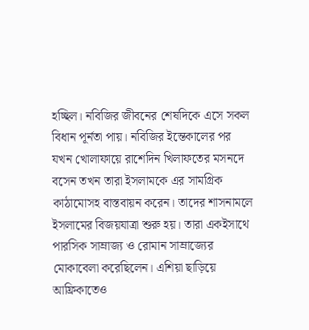হচ্ছিল। নবিজির জীবনের শেষদিকে এসে সকল বিধান পূর্নতা পায়। নবিজির ইন্তেকালের পর যখন খোলাফায়ে রাশেদিন খিলাফতের মসনদে বসেন তখন তারা ইসলামকে এর সামগ্রিক কাঠামোসহ বাস্তবায়ন করেন। তাদের শাসনামলে ইসলামের বিজয়যাত্রা শুরু হয়। তারা একইসাথে পারসিক সাম্রাজ্য ও রোমান সাম্রাজ্যের মোকাবেলা করেছিলেন। এশিয়া ছাড়িয়ে আফ্রিকাতেও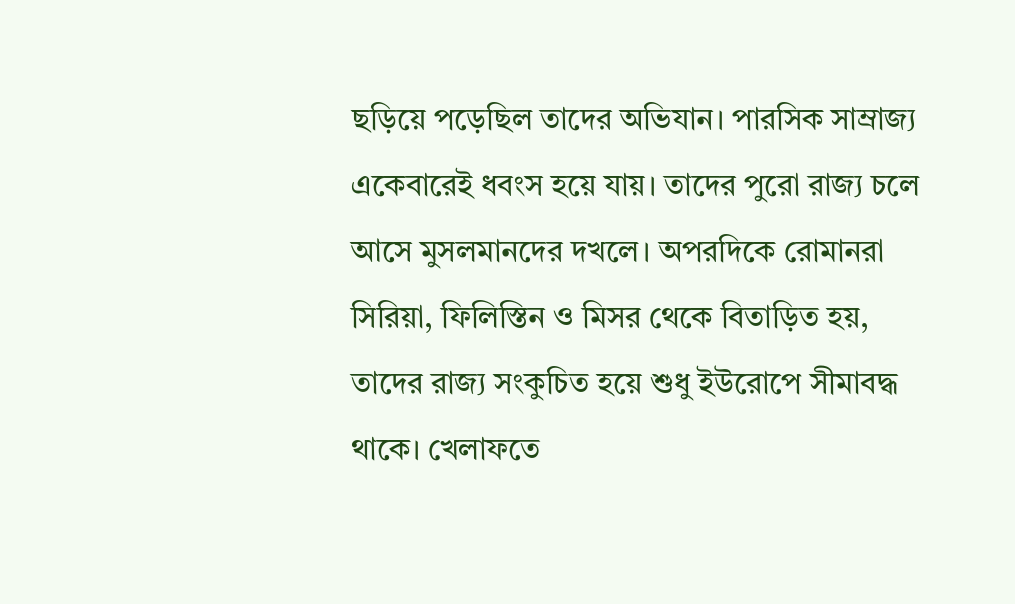ছড়িয়ে পড়েছিল তাদের অভিযান। পারসিক সাম্রাজ্য একেবারেই ধবংস হয়ে যায়। তাদের পুরো রাজ্য চলে আসে মুসলমানদের দখলে। অপরদিকে রোমানরা সিরিয়া, ফিলিস্তিন ও মিসর থেকে বিতাড়িত হয়, তাদের রাজ্য সংকুচিত হয়ে শুধু ইউরোপে সীমাবদ্ধ থাকে। খেলাফতে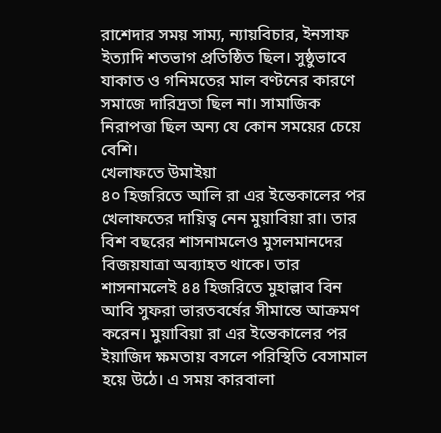রাশেদার সময় সাম্য, ন্যায়বিচার, ইনসাফ ইত্যাদি শতভাগ প্রতিষ্ঠিত ছিল। সুষ্ঠুভাবে যাকাত ও গনিমতের মাল বণ্টনের কারণে সমাজে দারিদ্রতা ছিল না। সামাজিক নিরাপত্তা ছিল অন্য যে কোন সময়ের চেয়ে বেশি।
খেলাফতে উমাইয়া
৪০ হিজরিতে আলি রা এর ইন্তেকালের পর খেলাফতের দায়িত্ব নেন মুয়াবিয়া রা। তার বিশ বছরের শাসনামলেও মুসলমানদের বিজয়যাত্রা অব্যাহত থাকে। তার শাসনামলেই ৪৪ হিজরিতে মুহাল্লাব বিন আবি সুফরা ভারতবর্ষের সীমান্তে আক্রমণ করেন। মুয়াবিয়া রা এর ইন্তেকালের পর ইয়াজিদ ক্ষমতায় বসলে পরিস্থিতি বেসামাল হয়ে উঠে। এ সময় কারবালা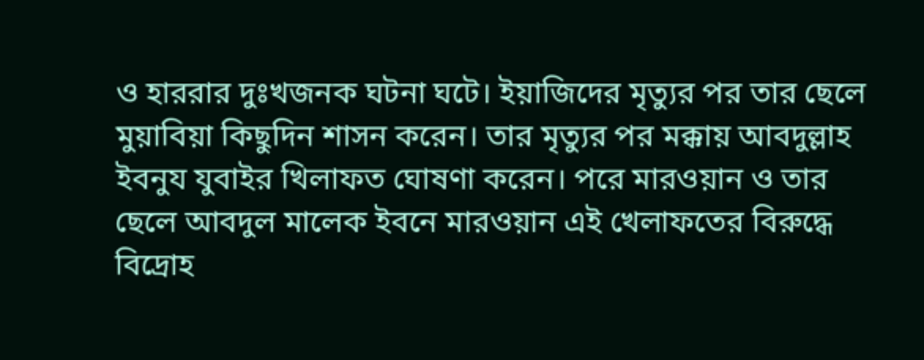ও হাররার দুঃখজনক ঘটনা ঘটে। ইয়াজিদের মৃত্যুর পর তার ছেলে মুয়াবিয়া কিছুদিন শাসন করেন। তার মৃত্যুর পর মক্কায় আবদুল্লাহ ইবনুয যুবাইর খিলাফত ঘোষণা করেন। পরে মারওয়ান ও তার ছেলে আবদুল মালেক ইবনে মারওয়ান এই খেলাফতের বিরুদ্ধে বিদ্রোহ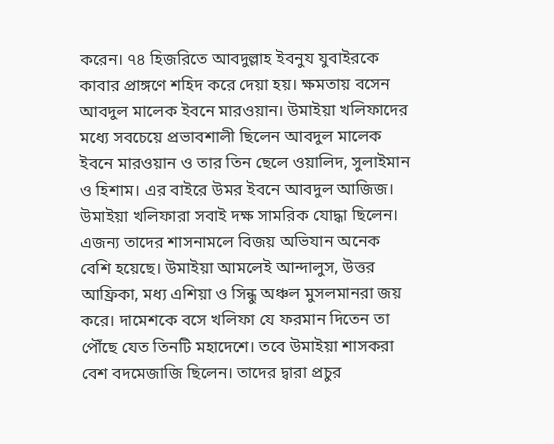করেন। ৭৪ হিজরিতে আবদুল্লাহ ইবনুয যুবাইরকে কাবার প্রাঙ্গণে শহিদ করে দেয়া হয়। ক্ষমতায় বসেন আবদুল মালেক ইবনে মারওয়ান। উমাইয়া খলিফাদের মধ্যে সবচেয়ে প্রভাবশালী ছিলেন আবদুল মালেক ইবনে মারওয়ান ও তার তিন ছেলে ওয়ালিদ, সুলাইমান ও হিশাম। এর বাইরে উমর ইবনে আবদুল আজিজ। উমাইয়া খলিফারা সবাই দক্ষ সামরিক যোদ্ধা ছিলেন। এজন্য তাদের শাসনামলে বিজয় অভিযান অনেক বেশি হয়েছে। উমাইয়া আমলেই আন্দালুস, উত্তর আফ্রিকা, মধ্য এশিয়া ও সিন্ধু অঞ্চল মুসলমানরা জয় করে। দামেশকে বসে খলিফা যে ফরমান দিতেন তা পৌঁছে যেত তিনটি মহাদেশে। তবে উমাইয়া শাসকরা বেশ বদমেজাজি ছিলেন। তাদের দ্বারা প্রচুর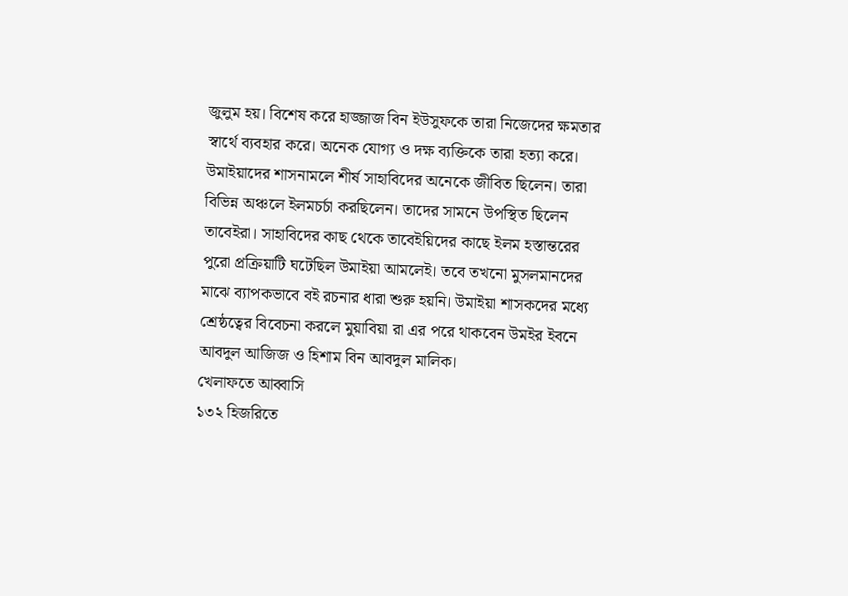জুলুম হয়। বিশেষ করে হাজ্জাজ বিন ইউসুফকে তারা নিজেদের ক্ষমতার স্বার্থে ব্যবহার করে। অনেক যোগ্য ও দক্ষ ব্যক্তিকে তারা হত্যা করে। উমাইয়াদের শাসনামলে শীর্ষ সাহাবিদের অনেকে জীবিত ছিলেন। তারা বিভিন্ন অঞ্চলে ইলমচর্চা করছিলেন। তাদের সামনে উপস্থিত ছিলেন তাবেইরা। সাহাবিদের কাছ থেকে তাবেইয়িদের কাছে ইলম হস্তান্তরের পুরো প্রক্রিয়াটি ঘটেছিল উমাইয়া আমলেই। তবে তখনো মুসলমানদের মাঝে ব্যাপকভাবে বই রচনার ধারা শুরু হয়নি। উমাইয়া শাসকদের মধ্যে শ্রেষ্ঠত্বের বিবেচনা করলে মুয়াবিয়া রা এর পরে থাকবেন উমইর ইবনে আবদুল আজিজ ও হিশাম বিন আবদুল মালিক।
খেলাফতে আব্বাসি
১৩২ হিজরিতে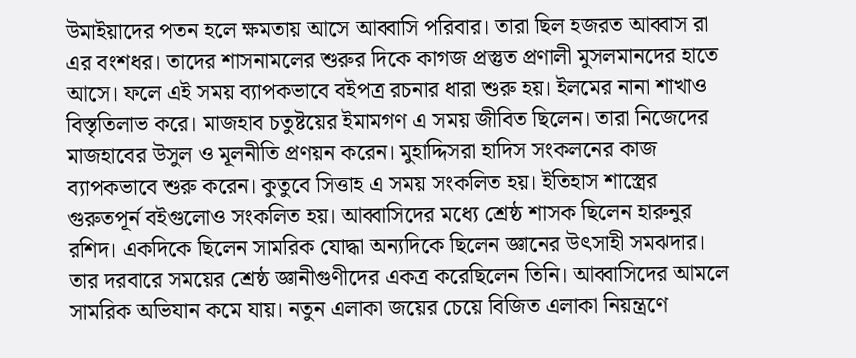উমাইয়াদের পতন হলে ক্ষমতায় আসে আব্বাসি পরিবার। তারা ছিল হজরত আব্বাস রা এর বংশধর। তাদের শাসনামলের শুরুর দিকে কাগজ প্রস্তুত প্রণালী মুসলমানদের হাতে আসে। ফলে এই সময় ব্যাপকভাবে বইপত্র রচনার ধারা শুরু হয়। ইলমের নানা শাখাও বিস্তৃতিলাভ করে। মাজহাব চতুষ্টয়ের ইমামগণ এ সময় জীবিত ছিলেন। তারা নিজেদের মাজহাবের উসুল ও মূলনীতি প্রণয়ন করেন। মুহাদ্দিসরা হাদিস সংকলনের কাজ ব্যাপকভাবে শুরু করেন। কুতুবে সিত্তাহ এ সময় সংকলিত হয়। ইতিহাস শাস্ত্রের গুরুতপূর্ন বইগুলোও সংকলিত হয়। আব্বাসিদের মধ্যে শ্রেষ্ঠ শাসক ছিলেন হারুনুর রশিদ। একদিকে ছিলেন সামরিক যোদ্ধা অন্যদিকে ছিলেন জ্ঞানের উৎসাহী সমঝদার। তার দরবারে সময়ের শ্রেষ্ঠ জ্ঞানীগুণীদের একত্র করেছিলেন তিনি। আব্বাসিদের আমলে সামরিক অভিযান কমে যায়। নতুন এলাকা জয়ের চেয়ে বিজিত এলাকা নিয়ন্ত্রণে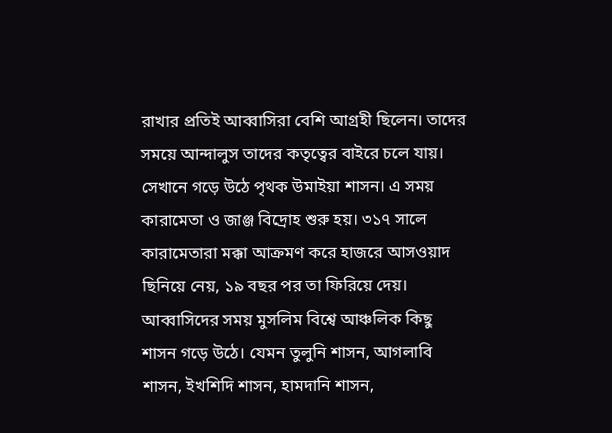রাখার প্রতিই আব্বাসিরা বেশি আগ্রহী ছিলেন। তাদের সময়ে আন্দালুস তাদের কতৃত্বের বাইরে চলে যায়। সেখানে গড়ে উঠে পৃথক উমাইয়া শাসন। এ সময় কারামেতা ও জাঞ্জ বিদ্রোহ শুরু হয়। ৩১৭ সালে কারামেতারা মক্কা আক্রমণ করে হাজরে আসওয়াদ ছিনিয়ে নেয়, ১৯ বছর পর তা ফিরিয়ে দেয়। আব্বাসিদের সময় মুসলিম বিশ্বে আঞ্চলিক কিছু শাসন গড়ে উঠে। যেমন তুলুনি শাসন, আগলাবি শাসন, ইখশিদি শাসন, হামদানি শাসন,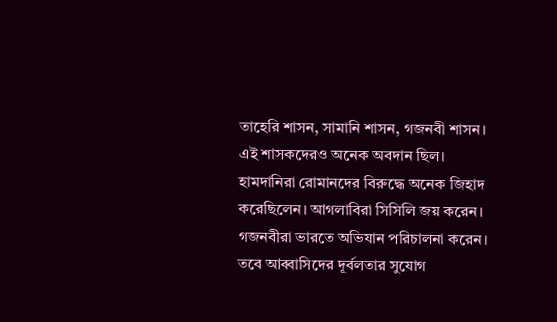তাহেরি শাসন, সামানি শাসন, গজনবী শাসন। এই শাসকদেরও অনেক অবদান ছিল। হামদানিরা রোমানদের বিরুদ্ধে অনেক জিহাদ করেছিলেন। আগলাবিরা সিসিলি জয় করেন। গজনবীরা ভারতে অভিযান পরিচালনা করেন। তবে আব্বাসিদের দূর্বলতার সুযোগ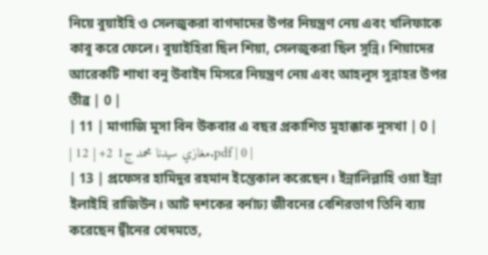নিয়ে বুয়াইহি ও সেলজুকরা বাগদাদের উপর নিয়ন্ত্রণ নেয় এবং খলিফাকে কাবু করে ফেলে। বুয়াইহিরা ছিল শিয়া, সেলজুকরা ছিল সুন্নি। শিয়াদের আরেকটি শাখা বনু উবাইদ মিসরে নিয়ন্ত্রণ নেয় এবং আহলুস সুন্নাহর উপর তীব্র | 0 |
| 11 | মাগাজি মুসা বিন উকবার এ বছর প্রকাশিত মুহাক্কাক নুসখা | 0 |
| 12 | +2 مغازي سيدنا محمد ج1.pdf | 0 |
| 13 | প্রফেসর হামিদুর রহমান ইন্তেকাল করেছেন। ইন্নালিল্লাহি ওয়া ইন্না ইলাইহি রাজিউন। আট দশকের বর্নাঢ্য জীবনের বেশিরভাগ তিনি ব্যয় করেছেন দ্বীনের খেদমতে,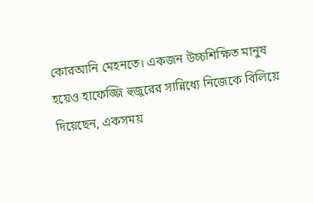কোরআনি মেহনতে। একজন উচ্চশিক্ষিত মানুষ হয়েও হাফেজ্জি হুজুরের সান্নিধ্যে নিজেকে বিলিয়ে দিয়েছেন, একসময়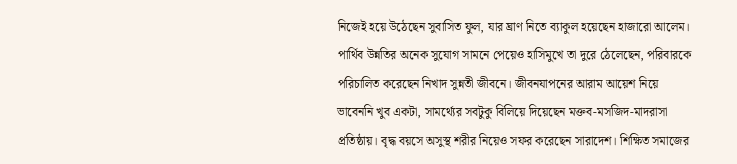নিজেই হয়ে উঠেছেন সুবাসিত ফুল, যার ঘ্রাণ নিতে ব্যাকুল হয়েছেন হাজারো আলেম। পার্থিব উন্নতির অনেক সুযোগ সামনে পেয়েও হাসিমুখে তা দুরে ঠেলেছেন, পরিবারকে পরিচালিত করেছেন নিখাদ সুন্নতী জীবনে। জীবনযাপনের আরাম আয়েশ নিয়ে ভাবেননি খুব একটা, সামর্থ্যের সবটুকু বিলিয়ে দিয়েছেন মক্তব-মসজিদ-মাদরাসা প্রতিষ্ঠায়। বৃদ্ধ বয়সে অসুস্থ শরীর নিয়েও সফর করেছেন সারাদেশ। শিক্ষিত সমাজের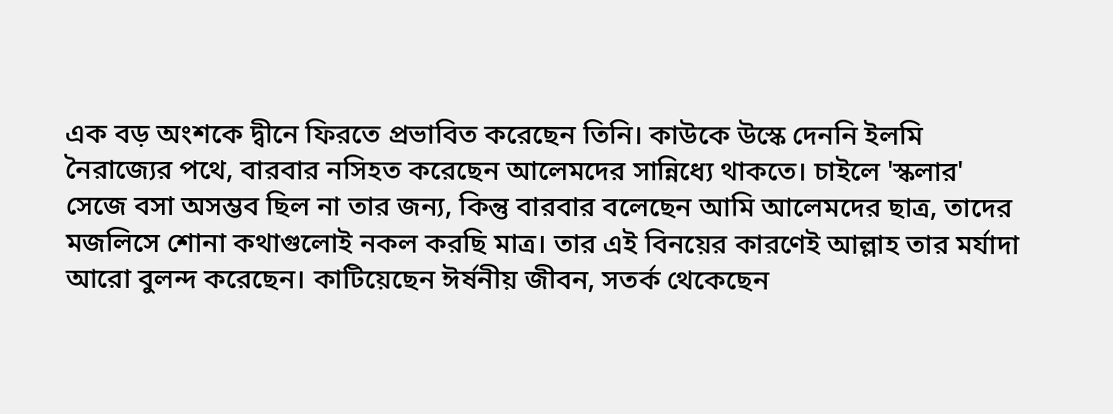এক বড় অংশকে দ্বীনে ফিরতে প্রভাবিত করেছেন তিনি। কাউকে উস্কে দেননি ইলমি নৈরাজ্যের পথে, বারবার নসিহত করেছেন আলেমদের সান্নিধ্যে থাকতে। চাইলে 'স্কলার' সেজে বসা অসম্ভব ছিল না তার জন্য, কিন্তু বারবার বলেছেন আমি আলেমদের ছাত্র, তাদের মজলিসে শোনা কথাগুলোই নকল করছি মাত্র। তার এই বিনয়ের কারণেই আল্লাহ তার মর্যাদা আরো বুলন্দ করেছেন। কাটিয়েছেন ঈর্ষনীয় জীবন, সতর্ক থেকেছেন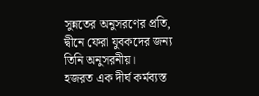সুন্নতের অনুসরণের প্রতি, দ্বীনে ফেরা যুবকদের জন্য তিনি অনুসরনীয়।
হজরত এক দীর্ঘ কর্মব্যস্ত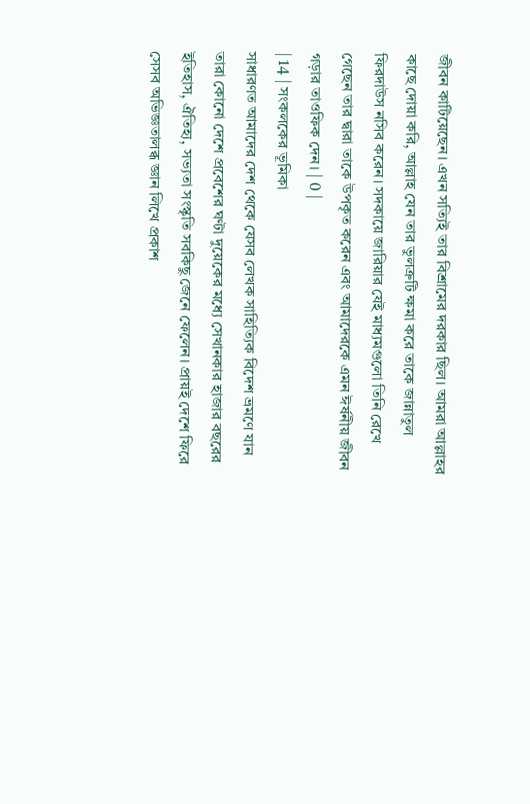জীবন কাটিয়েছেন। এখন সত্যিই তার বিশ্রামের দরকার ছিল। আমরা আল্লাহর কাছে দোয়া করি, আল্লাহ যেন তার ভুলত্রুটি ক্ষমা করে তাকে জান্নাতুল ফিরদাউস নসিব করেন। সদকায়ে জারিয়ার যেই মাধ্যমগুলো তিনি রেখে গেছেন তার দ্বারা তাকে উপকৃত করেন এবং আমাদেরকে এমন ঈর্ষনীয় জীবন গড়ার তাওফিক দেন। | 0 |
| 14 | সংকলকের ভূমিকা
সাধারণত আমাদের দেশ থেকে যেসব লেখক সাহিত্যিক বিদেশ ভ্রমণে যান তারা কোনো দেশে প্রবেশের ঘণ্টা দুয়েকের মধ্যে সেখানকার হাজার বছরের ইতিহাস, ঐতিহ্য, সভ্যতা সংস্কৃতি সবকিছু জেনে ফেলেন। প্রায়ই দেশে ফিরে সেসব অভিজ্ঞতালব্ধ জ্ঞান লিখে প্রকাশ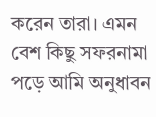করেন তারা। এমন বেশ কিছু সফরনামা পড়ে আমি অনুধাবন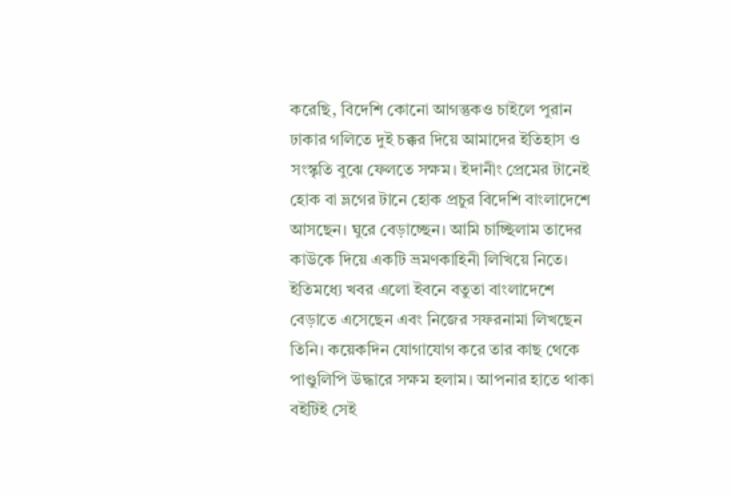করেছি, বিদেশি কোনো আগন্তুকও চাইলে পুরান ঢাকার গলিতে দুই চক্কর দিয়ে আমাদের ইতিহাস ও সংস্কৃতি বুঝে ফেলতে সক্ষম। ইদানীং প্রেমের টানেই হোক বা ভ্লগের টানে হোক প্রচুর বিদেশি বাংলাদেশে আসছেন। ঘুরে বেড়াচ্ছেন। আমি চাচ্ছিলাম তাদের কাউকে দিয়ে একটি ভ্রমণকাহিনী লিখিয়ে নিতে। ইতিমধ্যে খবর এলো ইবনে বতুতা বাংলাদেশে বেড়াতে এসেছেন এবং নিজের সফরনামা লিখছেন তিনি। কয়েকদিন যোগাযোগ করে তার কাছ থেকে পাণ্ডুলিপি উদ্ধারে সক্ষম হলাম। আপনার হাতে থাকা বইটিই সেই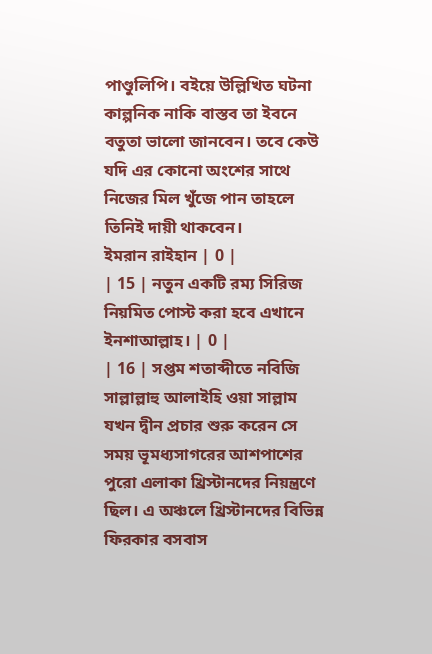পাণ্ডুলিপি। বইয়ে উল্লিখিত ঘটনা কাল্পনিক নাকি বাস্তব তা ইবনে বতুতা ভালো জানবেন। তবে কেউ যদি এর কোনো অংশের সাথে নিজের মিল খুঁজে পান তাহলে তিনিই দায়ী থাকবেন।
ইমরান রাইহান | 0 |
| 15 | নতুন একটি রম্য সিরিজ নিয়মিত পোস্ট করা হবে এখানে ইনশাআল্লাহ। | 0 |
| 16 | সপ্তম শতাব্দীতে নবিজি সাল্লাল্লাহু আলাইহি ওয়া সাল্লাম যখন দ্বীন প্রচার শুরু করেন সে সময় ভূমধ্যসাগরের আশপাশের পুরো এলাকা খ্রিস্টানদের নিয়ন্ত্রণে ছিল। এ অঞ্চলে খ্রিস্টানদের বিভিন্ন ফিরকার বসবাস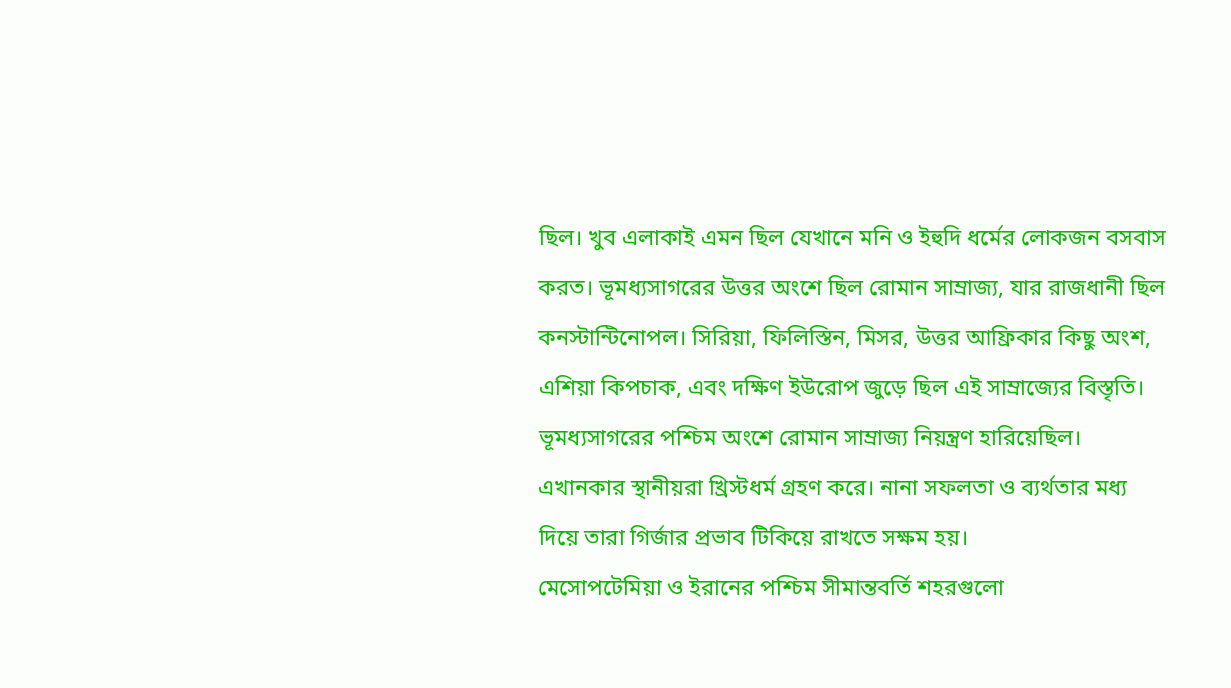ছিল। খুব এলাকাই এমন ছিল যেখানে মনি ও ইহুদি ধর্মের লোকজন বসবাস করত। ভূমধ্যসাগরের উত্তর অংশে ছিল রোমান সাম্রাজ্য, যার রাজধানী ছিল কনস্টান্টিনোপল। সিরিয়া, ফিলিস্তিন, মিসর, উত্তর আফ্রিকার কিছু অংশ, এশিয়া কিপচাক, এবং দক্ষিণ ইউরোপ জুড়ে ছিল এই সাম্রাজ্যের বিস্তৃতি। ভূমধ্যসাগরের পশ্চিম অংশে রোমান সাম্রাজ্য নিয়ন্ত্রণ হারিয়েছিল। এখানকার স্থানীয়রা খ্রিস্টধর্ম গ্রহণ করে। নানা সফলতা ও ব্যর্থতার মধ্য দিয়ে তারা গির্জার প্রভাব টিকিয়ে রাখতে সক্ষম হয়।
মেসোপটেমিয়া ও ইরানের পশ্চিম সীমান্তবর্তি শহরগুলো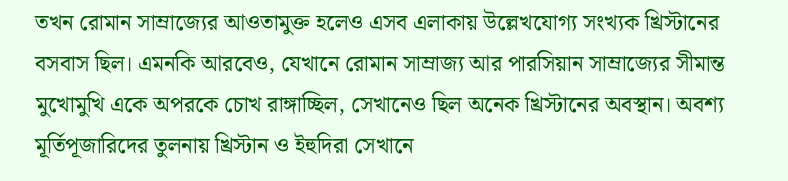তখন রোমান সাম্রাজ্যের আওতামুক্ত হলেও এসব এলাকায় উল্লেখযোগ্য সংখ্যক খ্রিস্টানের বসবাস ছিল। এমনকি আরবেও, যেখানে রোমান সাম্রাজ্য আর পারসিয়ান সাম্রাজ্যের সীমান্ত মুখোমুখি একে অপরকে চোখ রাঙ্গাচ্ছিল, সেখানেও ছিল অনেক খ্রিস্টানের অবস্থান। অবশ্য মূর্তিপূজারিদের তুলনায় খ্রিস্টান ও ইহুদিরা সেখানে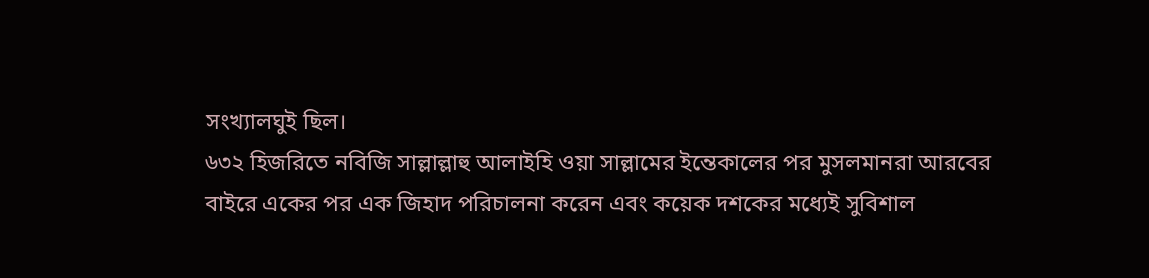সংখ্যালঘুই ছিল।
৬৩২ হিজরিতে নবিজি সাল্লাল্লাহু আলাইহি ওয়া সাল্লামের ইন্তেকালের পর মুসলমানরা আরবের বাইরে একের পর এক জিহাদ পরিচালনা করেন এবং কয়েক দশকের মধ্যেই সুবিশাল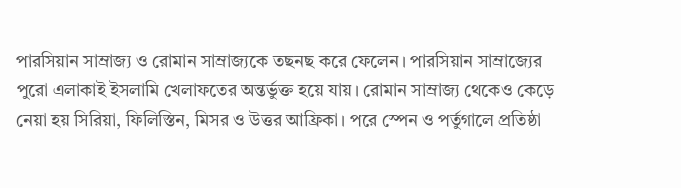পারসিয়ান সাম্রাজ্য ও রোমান সাম্রাজ্যকে তছনছ করে ফেলেন। পারসিয়ান সাম্রাজ্যের পুরো এলাকাই ইসলামি খেলাফতের অন্তর্ভুক্ত হয়ে যায়। রোমান সাম্রাজ্য থেকেও কেড়ে নেয়া হয় সিরিয়া, ফিলিস্তিন, মিসর ও উত্তর আফ্রিকা। পরে স্পেন ও পর্তুগালে প্রতিষ্ঠা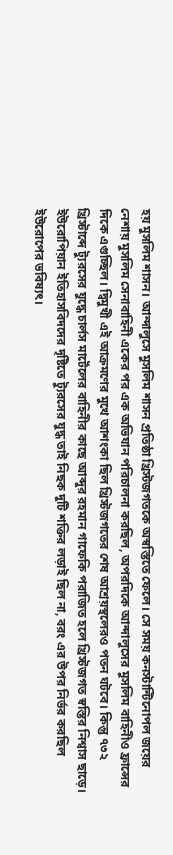হয় মুসলিম শাসন। আন্দালুসে মুসলিম শাসন প্রতিষ্ঠা খ্রিস্টজগতকে অস্বস্তিতে ফেলে। সে সময় কনস্টান্টিনোপল জয়ের নেশায় মুসলিম সেনাবাহিনী একের পর এক অভিযান পরিচালনা করছিল, অপরদিকে আন্দালুসের মুসলিম বাহিনীও ফ্রান্সের দিকে এগুচ্ছিল। দ্বিমুখী এই আক্রমণের মুখে আশংকা ছিল খ্রিস্টজগতের শেষ আশ্রয়স্থলেরও পতন ঘটবে। কিন্তু ৭৩২ খ্রিস্টাব্দে ট্যুরসের যুদ্ধে চার্লস মার্টেলের বাহিনীর কাছে আব্দুর রহমান গাফেকি পরাজিত হলে খ্রিস্টজগত স্বস্তির নিশ্বাস ছাড়ে।
ইউরোপিয়ান ইতিহাসবিদদের দৃষ্টিতে ট্যুরসের যুদ্ধ তাই নিছক দুটি শক্তির লড়াই ছিল না, বরং এর উপর নির্ভর করছিল ইউরোপের ভবিষ্যৎ।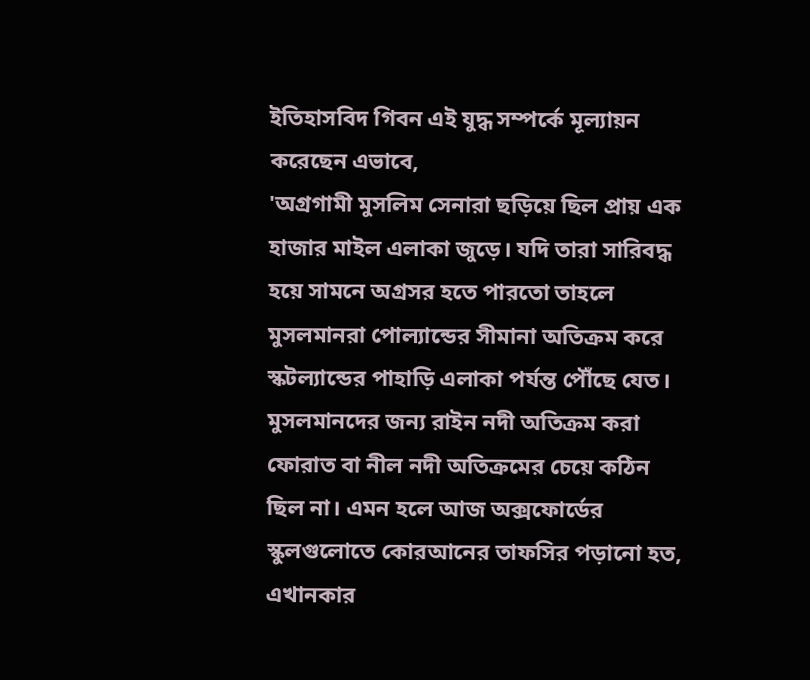ইতিহাসবিদ গিবন এই যুদ্ধ সম্পর্কে মূল্যায়ন করেছেন এভাবে,
'অগ্রগামী মুসলিম সেনারা ছড়িয়ে ছিল প্রায় এক হাজার মাইল এলাকা জুড়ে। যদি তারা সারিবদ্ধ হয়ে সামনে অগ্রসর হতে পারতো তাহলে মুসলমানরা পোল্যান্ডের সীমানা অতিক্রম করে স্কটল্যান্ডের পাহাড়ি এলাকা পর্যন্ত পৌঁছে যেত। মুসলমানদের জন্য রাইন নদী অতিক্রম করা ফোরাত বা নীল নদী অতিক্রমের চেয়ে কঠিন ছিল না। এমন হলে আজ অক্সফোর্ডের স্কুলগুলোতে কোরআনের তাফসির পড়ানো হত, এখানকার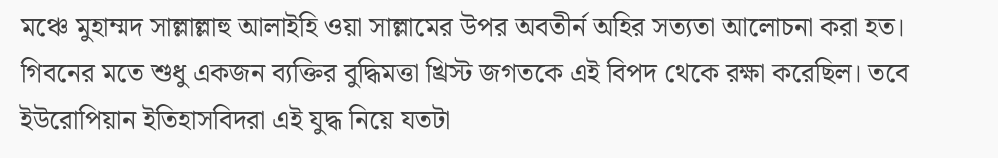মঞ্চে মুহাম্মদ সাল্লাল্লাহু আলাইহি ওয়া সাল্লামের উপর অবতীর্ন অহির সত্যতা আলোচনা করা হত।
গিবনের মতে শুধু একজন ব্যক্তির বুদ্ধিমত্তা খ্রিস্ট জগতকে এই বিপদ থেকে রক্ষা করেছিল। তবে ইউরোপিয়ান ইতিহাসবিদরা এই যুদ্ধ নিয়ে যতটা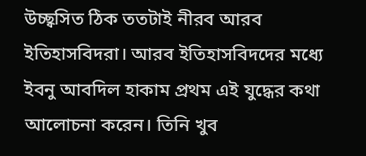উচ্ছ্বসিত ঠিক ততটাই নীরব আরব ইতিহাসবিদরা। আরব ইতিহাসবিদদের মধ্যে ইবনু আবদিল হাকাম প্রথম এই যুদ্ধের কথা আলোচনা করেন। তিনি খুব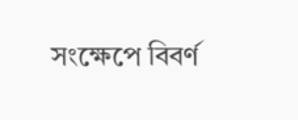সংক্ষেপে বিবর্ণ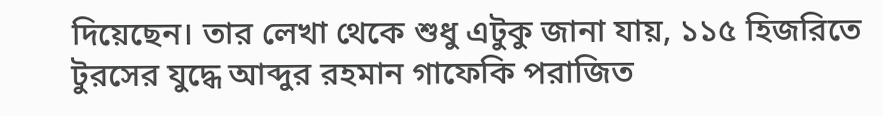দিয়েছেন। তার লেখা থেকে শুধু এটুকু জানা যায়, ১১৫ হিজরিতে টুরসের যুদ্ধে আব্দুর রহমান গাফেকি পরাজিত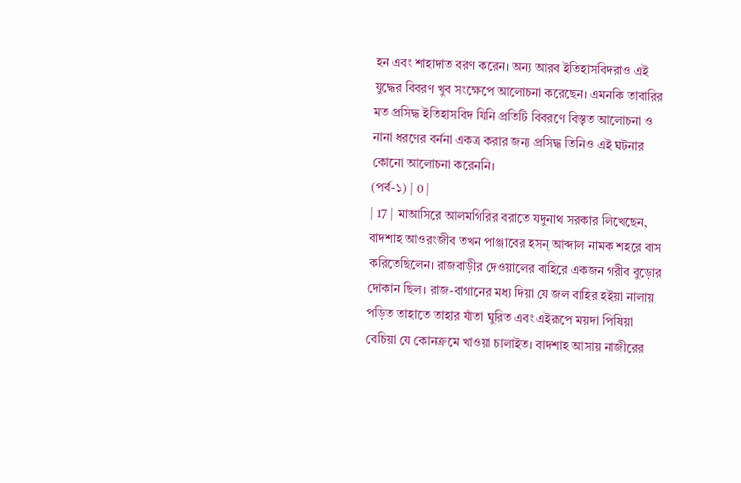হন এবং শাহাদাত বরণ করেন। অন্য আরব ইতিহাসবিদরাও এই যুদ্ধের বিবরণ খুব সংক্ষেপে আলোচনা করেছেন। এমনকি তাবারির মত প্রসিদ্ধ ইতিহাসবিদ যিনি প্রতিটি বিবরণে বিস্তৃত আলোচনা ও নানা ধরণের বর্ননা একত্র করার জন্য প্রসিদ্ধ তিনিও এই ঘটনার কোনো আলোচনা করেননি।
(পর্ব-১) | 0 |
| 17 | মাআসিরে আলমগিরির বরাতে যদুনাথ সরকার লিখেছেন,
বাদশাহ আওরংজীব তখন পাঞ্জাবের হসন্ আব্দাল নামক শহরে বাস করিতেছিলেন। রাজবাড়ীর দেওয়ালের বাহিরে একজন গরীব বুড়োর দোকান ছিল। রাজ-বাগানের মধ্য দিয়া যে জল বাহির হইয়া নালায় পড়িত তাহাতে তাহার যাঁতা ঘুরিত এবং এইরূপে ময়দা পিষিয়া বেচিয়া যে কোনক্রমে খাওয়া চালাইত। বাদশাহ আসায় নাজীরের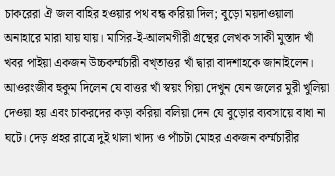চাকরেরা ঐ জল বাহির হওয়ার পথ বন্ধ করিয়া দিল; বুড়ো ময়দাওয়ালা অনাহারে মারা যায় যায়। মাসির-ই-আলমগীরী গ্রন্থের লেখক সাকী মুস্তাদ খাঁ খবর পাইয়া একজন উচ্চকৰ্ম্মচারী বখ্তাত্তর খাঁ দ্বারা বাদশাহকে জানাইলেন। আওরংজীব হুকুম দিলেন যে বাত্তর খাঁ স্বয়ং গিয়া দেখুন যেন জলের মুরী খুলিয়া দেওয়া হয় এবং চাকরদের কড়া করিয়া বলিয়া দেন যে বুড়োর ব্যবসায়ে বাধা না ঘটে। দেড় প্রহর রাত্রে দুই থালা খাদ্য ও পাঁচটা মোহর একজন কর্ম্মচারীর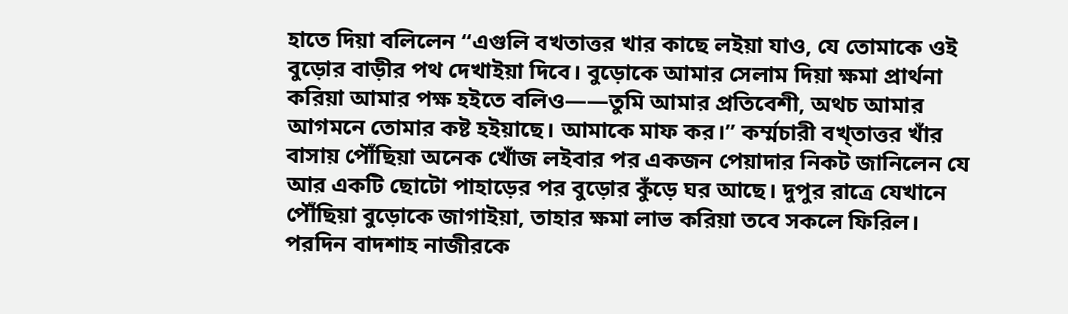হাতে দিয়া বলিলেন “এগুলি বখতাত্তর খার কাছে লইয়া যাও, যে তোমাকে ওই বুড়োর বাড়ীর পথ দেখাইয়া দিবে। বুড়োকে আমার সেলাম দিয়া ক্ষমা প্রার্থনা করিয়া আমার পক্ষ হইতে বলিও——তুমি আমার প্রতিবেশী, অথচ আমার আগমনে তোমার কষ্ট হইয়াছে। আমাকে মাফ কর।” কর্ম্মচারী বখ্তাত্তর খাঁর বাসায় পৌঁছিয়া অনেক খোঁজ লইবার পর একজন পেয়াদার নিকট জানিলেন যে আর একটি ছোটো পাহাড়ের পর বুড়োর কুঁড়ে ঘর আছে। দুপুর রাত্রে যেখানে পৌঁছিয়া বুড়োকে জাগাইয়া, তাহার ক্ষমা লাভ করিয়া তবে সকলে ফিরিল।
পরদিন বাদশাহ নাজীরকে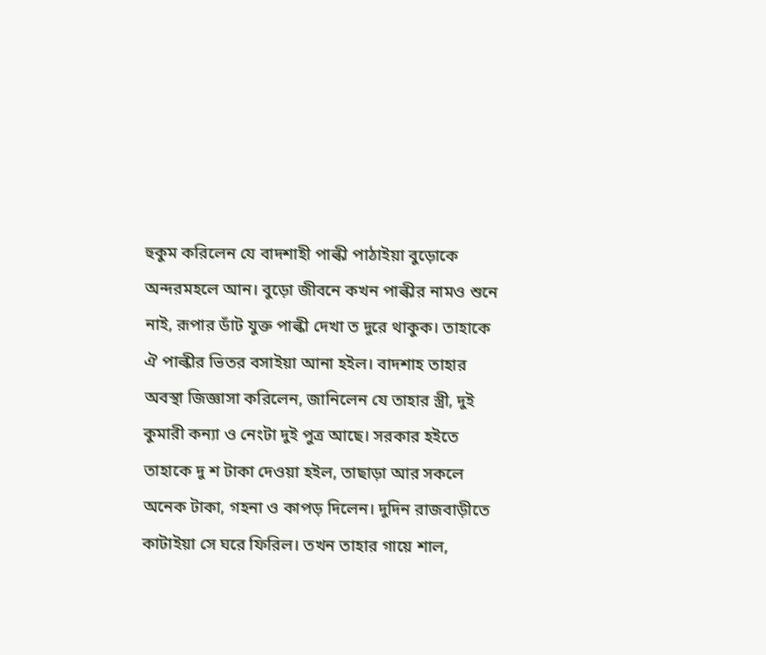হুকুম করিলেন যে বাদশাহী পাল্কী পাঠাইয়া বুড়োকে অন্দরমহলে আন। বুড়ো জীবনে কখন পাল্কীর নামও শুনে নাই, রূপার ডাঁট যুক্ত পাল্কী দেখা ত দুরে থাকুক। তাহাকে ঐ পাল্কীর ভিতর বসাইয়া আনা হইল। বাদশাহ তাহার অবস্থা জিজ্ঞাসা করিলেন, জানিলেন যে তাহার স্ত্রী, দুই কুমারী কন্যা ও নেংটা দুই পুত্র আছে। সরকার হইতে তাহাকে দু শ টাকা দেওয়া হইল, তাছাড়া আর সকলে অনেক টাকা, গহনা ও কাপড় দিলেন। দুদিন রাজবাড়ীতে কাটাইয়া সে ঘরে ফিরিল। তখন তাহার গায়ে শাল,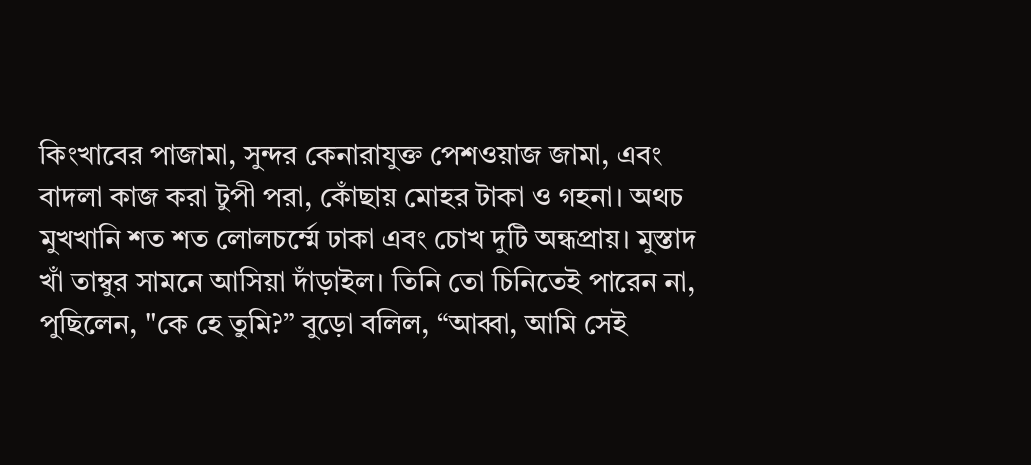কিংখাবের পাজামা, সুন্দর কেনারাযুক্ত পেশওয়াজ জামা, এবং বাদলা কাজ করা টুপী পরা, কোঁছায় মোহর টাকা ও গহনা। অথচ মুখখানি শত শত লোলচৰ্ম্মে ঢাকা এবং চোখ দুটি অন্ধপ্রায়। মুস্তাদ খাঁ তাম্বুর সামনে আসিয়া দাঁড়াইল। তিনি তো চিনিতেই পারেন না, পুছিলেন, "কে হে তুমি?” বুড়ো বলিল, “আব্বা, আমি সেই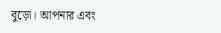বুড়ো। আপনার এবং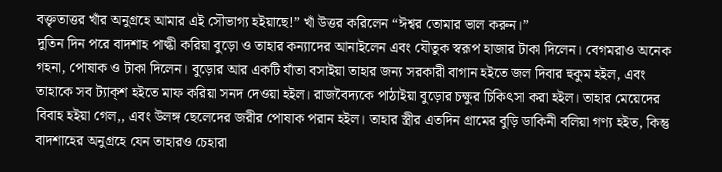বক্তৃতাত্তর খাঁর অনুগ্রহে আমার এই সৌভাগ্য হইয়াছে!” খাঁ উত্তর করিলেন “ঈশ্বর তোমার ভাল করুন।”
দুতিন দিন পরে বাদশাহ পাল্কী করিয়া বুড়ো ও তাহার কন্যাদের আনাইলেন এবং যৌতুক স্বরূপ হাজার টাকা দিলেন। বেগমরাও অনেক গহনা, পোষাক ও টাকা দিলেন। বুড়োর আর একটি যাঁতা বসাইয়া তাহার জন্য সরকারী বাগান হইতে জল দিবার হুকুম হইল, এবং তাহাকে সব ট্যাক্শ হইতে মাফ করিয়া সনদ দেওয়া হইল। রাজবৈদ্যকে পাঠাইয়া বুড়োর চক্ষুর চিকিৎসা করা হইল। তাহার মেয়েদের বিবাহ হইয়া গেল,, এবং উলঙ্গ ছেলেদের জরীর পোষাক পরান হইল। তাহার স্ত্রীর এতদিন গ্রামের বুড়ি ডাকিনী বলিয়া গণ্য হইত, কিন্তু বাদশাহের অনুগ্রহে যেন তাহারও চেহারা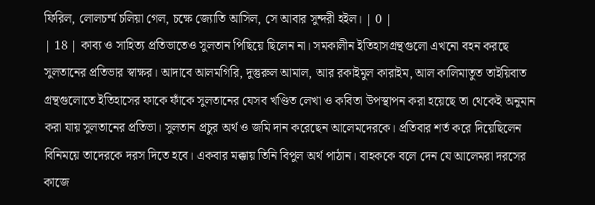ফিরিল, লোলচর্ম্ম চলিয়া গেল, চক্ষে জ্যোতি আসিল, সে আবার সুন্দরী হইল। | 0 |
| 18 | কাব্য ও সাহিত্য প্রতিভাতেও সুলতান পিছিয়ে ছিলেন না। সমকালীন ইতিহাসগ্রন্থগুলো এখনো বহন করছে সুলতানের প্রতিভার স্বাক্ষর। আদাবে আলমগিরি, দুস্তুরুল আমাল, আর রকাইমুল কারাইম, আল কালিমাতুত তাইয়িবাত গ্রন্থগুলোতে ইতিহাসের ফাকে ফাঁকে সুলতানের যেসব খণ্ডিত লেখা ও কবিতা উপস্থাপন করা হয়েছে তা থেকেই অনুমান করা যায় সুলতানের প্রতিভা। সুলতান প্রচুর অর্থ ও জমি দান করেছেন আলেমদেরকে। প্রতিবার শর্ত করে দিয়েছিলেন বিনিময়ে তাদেরকে দরস দিতে হবে। একবার মক্কায় তিনি বিপুল অর্থ পাঠান। বাহককে বলে দেন যে আলেমরা দরসের কাজে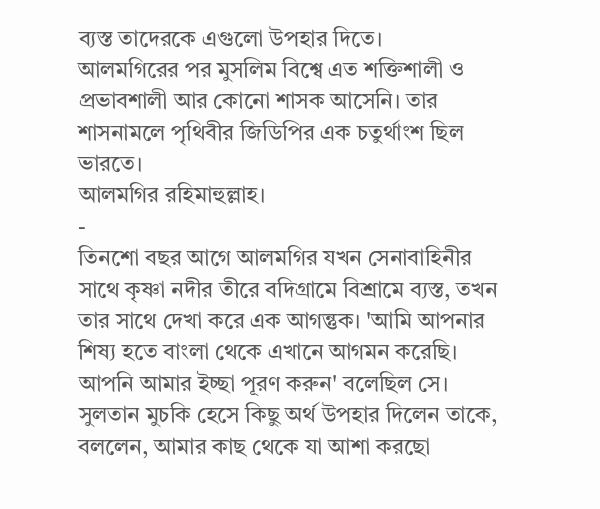ব্যস্ত তাদেরকে এগুলো উপহার দিতে।
আলমগিরের পর মুসলিম বিশ্বে এত শক্তিশালী ও প্রভাবশালী আর কোনো শাসক আসেনি। তার শাসনামলে পৃথিবীর জিডিপির এক চতুর্থাংশ ছিল ভারতে।
আলমগির রহিমাহুল্লাহ।
-
তিনশো বছর আগে আলমগির যখন সেনাবাহিনীর সাথে কৃষ্ণা নদীর তীরে বদিগ্রামে বিশ্রামে ব্যস্ত, তখন তার সাথে দেখা করে এক আগন্তুক। 'আমি আপনার শিষ্য হতে বাংলা থেকে এখানে আগমন করেছি। আপনি আমার ইচ্ছা পূরণ করুন' বলেছিল সে। সুলতান মুচকি হেসে কিছু অর্থ উপহার দিলেন তাকে, বললেন, আমার কাছ থেকে যা আশা করছো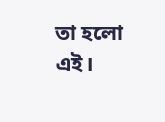তা হলো এই।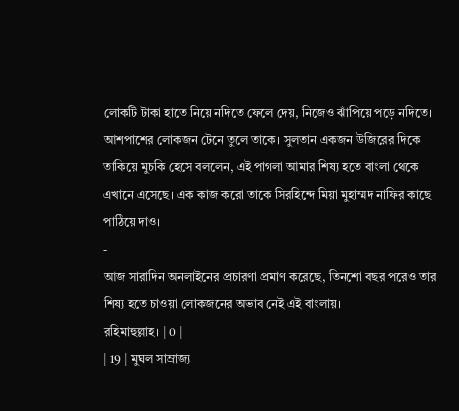লোকটি টাকা হাতে নিয়ে নদিতে ফেলে দেয়, নিজেও ঝাঁপিয়ে পড়ে নদিতে। আশপাশের লোকজন টেনে তুলে তাকে। সুলতান একজন উজিরের দিকে তাকিয়ে মুচকি হেসে বললেন, এই পাগলা আমার শিষ্য হতে বাংলা থেকে এখানে এসেছে। এক কাজ করো তাকে সিরহিন্দে মিয়া মুহাম্মদ নাফির কাছে পাঠিয়ে দাও।
-
আজ সারাদিন অনলাইনের প্রচারণা প্রমাণ করেছে, তিনশো বছর পরেও তার শিষ্য হতে চাওয়া লোকজনের অভাব নেই এই বাংলায়।
রহিমাহুল্লাহ। | 0 |
| 19 | মুঘল সাম্রাজ্য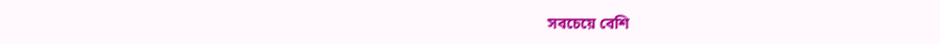সবচেয়ে বেশি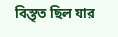বিস্তৃত ছিল যার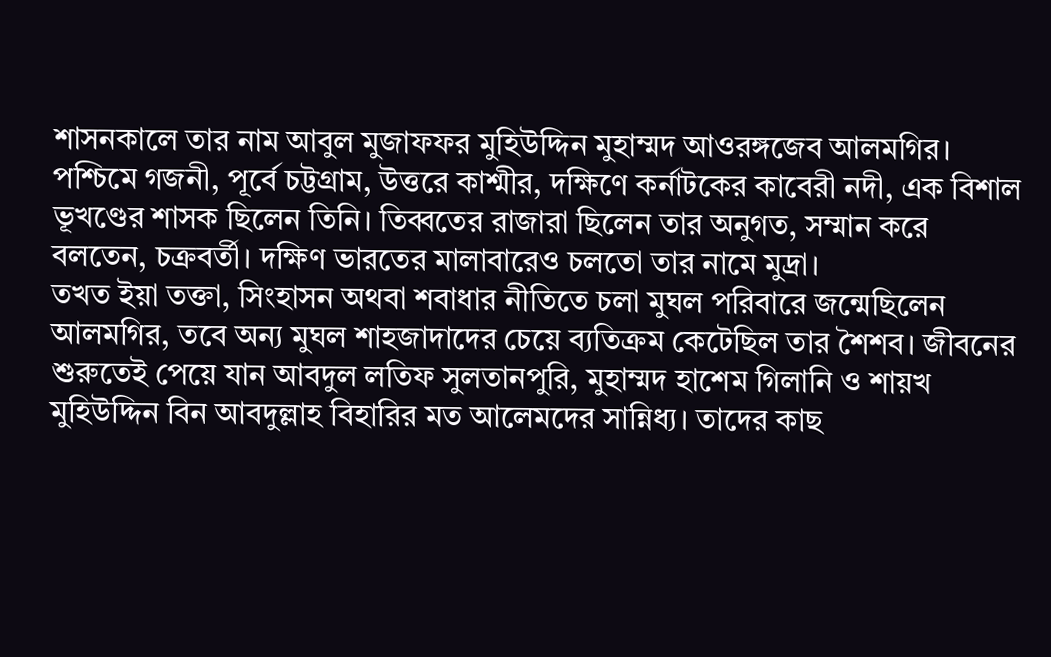শাসনকালে তার নাম আবুল মুজাফফর মুহিউদ্দিন মুহাম্মদ আওরঙ্গজেব আলমগির। পশ্চিমে গজনী, পূর্বে চট্টগ্রাম, উত্তরে কাশ্মীর, দক্ষিণে কর্নাটকের কাবেরী নদী, এক বিশাল ভূখণ্ডের শাসক ছিলেন তিনি। তিব্বতের রাজারা ছিলেন তার অনুগত, সম্মান করে বলতেন, চক্রবর্তী। দক্ষিণ ভারতের মালাবারেও চলতো তার নামে মুদ্রা।
তখত ইয়া তক্তা, সিংহাসন অথবা শবাধার নীতিতে চলা মুঘল পরিবারে জন্মেছিলেন আলমগির, তবে অন্য মুঘল শাহজাদাদের চেয়ে ব্যতিক্রম কেটেছিল তার শৈশব। জীবনের শুরুতেই পেয়ে যান আবদুল লতিফ সুলতানপুরি, মুহাম্মদ হাশেম গিলানি ও শায়খ মুহিউদ্দিন বিন আবদুল্লাহ বিহারির মত আলেমদের সান্নিধ্য। তাদের কাছ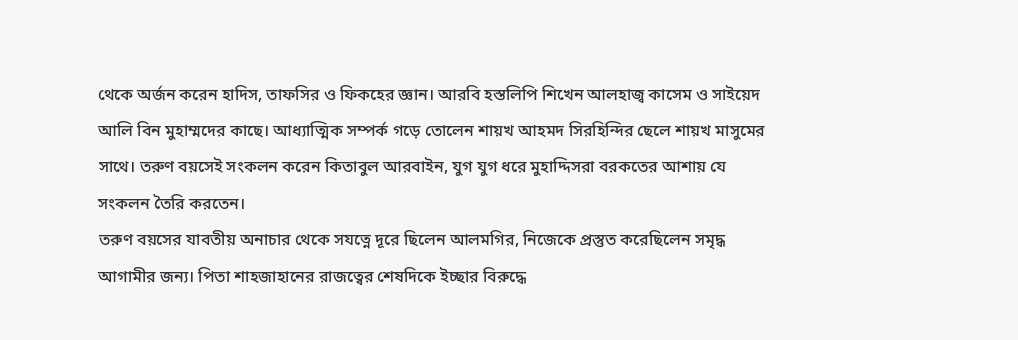থেকে অর্জন করেন হাদিস, তাফসির ও ফিকহের জ্ঞান। আরবি হস্তলিপি শিখেন আলহাজ্ব কাসেম ও সাইয়েদ আলি বিন মুহাম্মদের কাছে। আধ্যাত্মিক সম্পর্ক গড়ে তোলেন শায়খ আহমদ সিরহিন্দির ছেলে শায়খ মাসুমের সাথে। তরুণ বয়সেই সংকলন করেন কিতাবুল আরবাইন, যুগ যুগ ধরে মুহাদ্দিসরা বরকতের আশায় যে সংকলন তৈরি করতেন।
তরুণ বয়সের যাবতীয় অনাচার থেকে সযত্নে দূরে ছিলেন আলমগির, নিজেকে প্রস্তুত করেছিলেন সমৃদ্ধ আগামীর জন্য। পিতা শাহজাহানের রাজত্বের শেষদিকে ইচ্ছার বিরুদ্ধে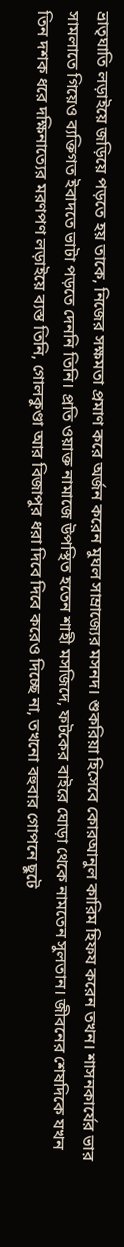ভ্রাতৃঘাতি লড়াইয়ে জড়িয়ে পড়তে হয় তাকে, নিজের সক্ষমতা প্রমাণ করে অর্জন করেন মুঘল সাম্রাজ্যের মসনদ। শুকরিয়া হিসেবে কোরআনুল কারিম হিফয করেন তখন। শাসনকার্যের ভার সামলাতে গিয়েও ব্যক্তিগত ইবাদতে ভাটা পড়তে দেননি তিনি। প্রতি ওয়াক্ত নামাজে উপস্থিত হতেন শাহী মসজিদে, ফটকের বাইরে ঘোড়া থেকে নামতেন সুলতান। জীবনের শেষদিকে যখন তিন দশক ধরে দক্ষিনাত্যের মরণপণ লড়াইয়ে ব্যস্ত তিনি, গোলকুণ্ডা আর বিজাপুর ধরা দিবে দিবে করেও দিচ্ছে না, তখনো বহুবার গোপনে ছুটে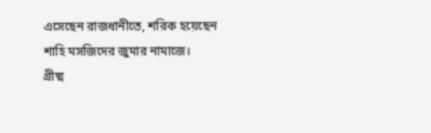এসেছেন রাজধানীতে, শরিক হয়েছেন শাহি মসজিদের জুমার নামাজে।
গ্রীষ্ম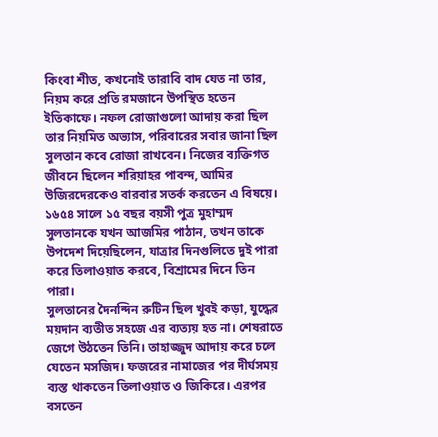কিংবা শীত, কখনোই তারাবি বাদ যেত না তার, নিয়ম করে প্রতি রমজানে উপস্থিত হতেন ইতিকাফে। নফল রোজাগুলো আদায় করা ছিল তার নিয়মিত অভ্যাস, পরিবারের সবার জানা ছিল সুলতান কবে রোজা রাখবেন। নিজের ব্যক্তিগত জীবনে ছিলেন শরিয়াহর পাবন্দ, আমির উজিরদেরকেও বারবার সতর্ক করতেন এ বিষয়ে। ১৬৫৪ সালে ১৫ বছর বয়সী পুত্র মুহাম্মদ সুলতানকে যখন আজমির পাঠান, তখন তাকে উপদেশ দিয়েছিলেন, যাত্রার দিনগুলিতে দুই পারা করে তিলাওয়াত করবে, বিশ্রামের দিনে তিন পারা।
সুলতানের দৈনন্দিন রুটিন ছিল খুবই কড়া, যুদ্ধের ময়দান ব্যতীত সহজে এর ব্যত্যয় হত না। শেষরাতে জেগে উঠতেন তিনি। তাহাজ্জুদ আদায় করে চলে যেতেন মসজিদ। ফজরের নামাজের পর দীর্ঘসময় ব্যস্ত থাকতেন তিলাওয়াত ও জিকিরে। এরপর বসতেন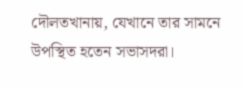দৌলতখানায়, যেখানে তার সামনে উপস্থিত হতেন সভাসদরা।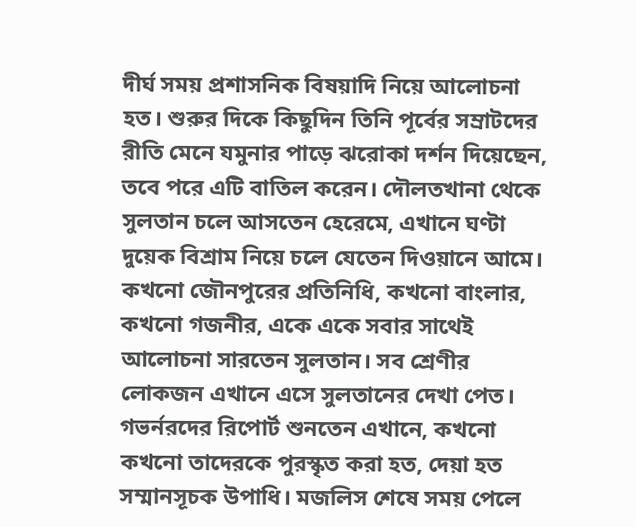দীর্ঘ সময় প্রশাসনিক বিষয়াদি নিয়ে আলোচনা হত। শুরুর দিকে কিছুদিন তিনি পূর্বের সম্রাটদের রীতি মেনে যমুনার পাড়ে ঝরোকা দর্শন দিয়েছেন, তবে পরে এটি বাতিল করেন। দৌলতখানা থেকে সুলতান চলে আসতেন হেরেমে, এখানে ঘণ্টা দুয়েক বিশ্রাম নিয়ে চলে যেতেন দিওয়ানে আমে। কখনো জৌনপুরের প্রতিনিধি, কখনো বাংলার, কখনো গজনীর, একে একে সবার সাথেই আলোচনা সারতেন সুলতান। সব শ্রেণীর লোকজন এখানে এসে সুলতানের দেখা পেত। গভর্নরদের রিপোর্ট শুনতেন এখানে, কখনো কখনো তাদেরকে পুরস্কৃত করা হত, দেয়া হত সম্মানসূচক উপাধি। মজলিস শেষে সময় পেলে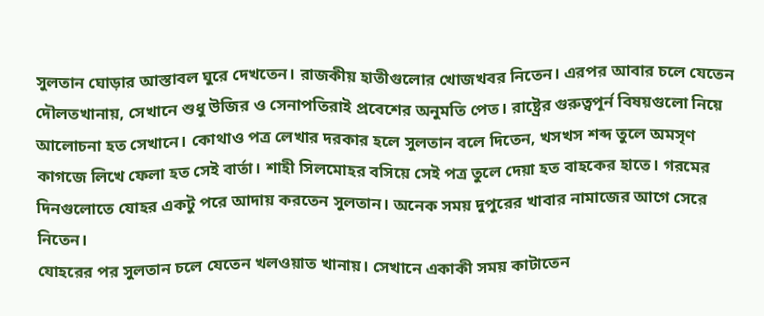সুলতান ঘোড়ার আস্তাবল ঘুরে দেখতেন। রাজকীয় হাতীগুলোর খোজখবর নিতেন। এরপর আবার চলে যেতেন দৌলতখানায়, সেখানে শুধু উজির ও সেনাপতিরাই প্রবেশের অনুমতি পেত। রাষ্ট্রের গুরুত্বপূর্ন বিষয়গুলো নিয়ে আলোচনা হত সেখানে। কোথাও পত্র লেখার দরকার হলে সুলতান বলে দিতেন, খসখস শব্দ তুলে অমসৃণ কাগজে লিখে ফেলা হত সেই বার্তা। শাহী সিলমোহর বসিয়ে সেই পত্র তুলে দেয়া হত বাহকের হাতে। গরমের দিনগুলোতে যোহর একটু পরে আদায় করতেন সুলতান। অনেক সময় দুপুরের খাবার নামাজের আগে সেরে নিতেন।
যোহরের পর সুলতান চলে যেতেন খলওয়াত খানায়। সেখানে একাকী সময় কাটাতেন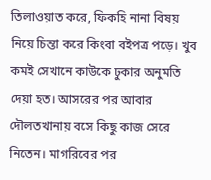তিলাওয়াত করে, ফিকহি নানা বিষয় নিয়ে চিন্তা করে কিংবা বইপত্র পড়ে। খুব কমই সেখানে কাউকে ঢুকার অনুমতি দেয়া হত। আসরের পর আবার দৌলতখানায় বসে কিছু কাজ সেরে নিতেন। মাগরিবের পর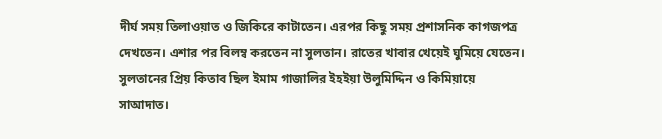দীর্ঘ সময় তিলাওয়াত ও জিকিরে কাটাতেন। এরপর কিছু সময় প্রশাসনিক কাগজপত্র দেখতেন। এশার পর বিলম্ব করতেন না সুলতান। রাতের খাবার খেয়েই ঘুমিয়ে যেতেন।
সুলতানের প্রিয় কিতাব ছিল ইমাম গাজালির ইহইয়া উলুমিদ্দিন ও কিমিয়ায়ে সাআদাত।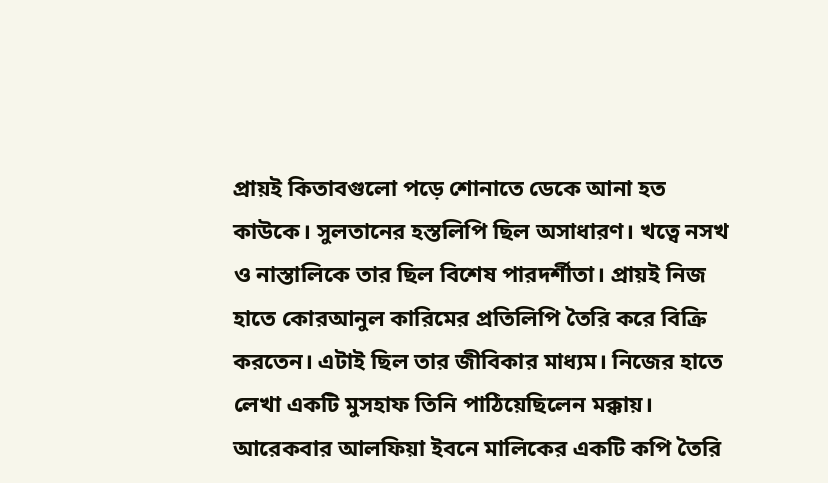প্রায়ই কিতাবগুলো পড়ে শোনাতে ডেকে আনা হত কাউকে। সুলতানের হস্তলিপি ছিল অসাধারণ। খত্বে নসখ ও নাস্তালিকে তার ছিল বিশেষ পারদর্শীতা। প্রায়ই নিজ হাতে কোরআনুল কারিমের প্রতিলিপি তৈরি করে বিক্রি করতেন। এটাই ছিল তার জীবিকার মাধ্যম। নিজের হাতে লেখা একটি মুসহাফ তিনি পাঠিয়েছিলেন মক্কায়। আরেকবার আলফিয়া ইবনে মালিকের একটি কপি তৈরি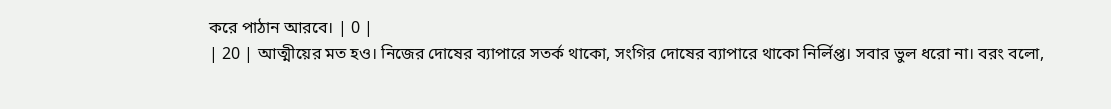করে পাঠান আরবে। | 0 |
| 20 | আত্মীয়ের মত হও। নিজের দোষের ব্যাপারে সতর্ক থাকো, সংগির দোষের ব্যাপারে থাকো নির্লিপ্ত। সবার ভুল ধরো না। বরং বলো,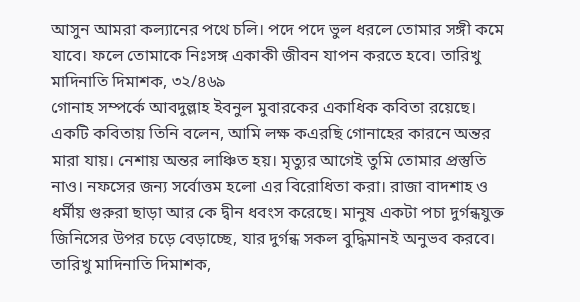আসুন আমরা কল্যানের পথে চলি। পদে পদে ভুল ধরলে তোমার সঙ্গী কমে যাবে। ফলে তোমাকে নিঃসঙ্গ একাকী জীবন যাপন করতে হবে। তারিখু মাদিনাতি দিমাশক, ৩২/৪৬৯
গোনাহ সম্পর্কে আবদুল্লাহ ইবনুল মুবারকের একাধিক কবিতা রয়েছে। একটি কবিতায় তিনি বলেন, আমি লক্ষ কএরছি গোনাহের কারনে অন্তর মারা যায়। নেশায় অন্তর লাঞ্চিত হয়। মৃত্যুর আগেই তুমি তোমার প্রস্তুতি নাও। নফসের জন্য সর্বোত্তম হলো এর বিরোধিতা করা। রাজা বাদশাহ ও ধর্মীয় গুরুরা ছাড়া আর কে দ্বীন ধবংস করেছে। মানুষ একটা পচা দুর্গন্ধযুক্ত জিনিসের উপর চড়ে বেড়াচ্ছে, যার দুর্গন্ধ সকল বুদ্ধিমানই অনুভব করবে। তারিখু মাদিনাতি দিমাশক,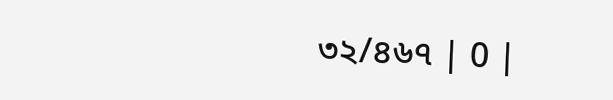৩২/৪৬৭ | 0 |